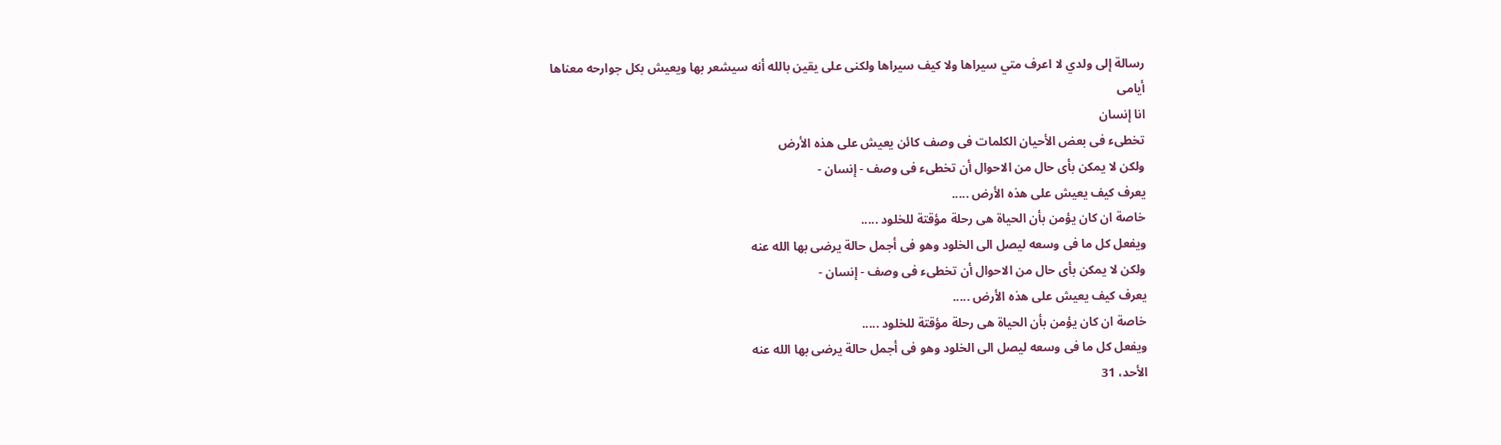رسالة إلى ولدي لا اعرف متي سيراها ولا كيف سيراها ولكنى على يقين بالله أنه سيشعر بها ويعيش بكل جوارحه معناها
أيامى
انا إنسان
تخطىء فى بعض الأحيان الكلمات فى وصف كائن يعيش على هذه الأرض
ولكن لا يمكن بأى حال من الاحوال أن تخطىء فى وصف - إنسان -
يعرف كيف يعيش على هذه الأرض .....
خاصة ان كان يؤمن بأن الحياة هى رحلة مؤقتة للخلود .....
ويفعل كل ما فى وسعه ليصل الى الخلود وهو فى أجمل حالة يرضى بها الله عنه
ولكن لا يمكن بأى حال من الاحوال أن تخطىء فى وصف - إنسان -
يعرف كيف يعيش على هذه الأرض .....
خاصة ان كان يؤمن بأن الحياة هى رحلة مؤقتة للخلود .....
ويفعل كل ما فى وسعه ليصل الى الخلود وهو فى أجمل حالة يرضى بها الله عنه
الأحد، 31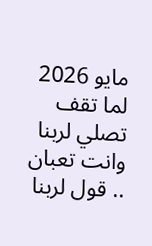مايو 2026
لما تقف تصلي لربنا وانت تعبان .. قول لربنا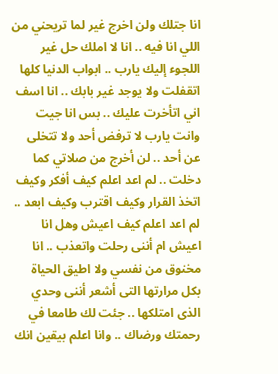انا جتلك ولن اخرج غير لما تريحني من اللي انا فيه .. انا لا املك حل غير اللجوء إليك يارب .. ابواب الدنيا كلها اتقفلت ولا يوجد غير بابك .. انا اسف اني اتأخرت عليك .. بس انا جيت وانت يارب لا ترفض أحد ولا تتخلى عن أحد .. لن أخرج من صلاتي كما دخلت .. لم اعد اعلم كيف أفكر وكيف اتخذ القرار وكيف اقترب وكيف ابعد .. لم اعد اعلم كيف اعيش وهل انا اعيش ام أننى رحلت واتعذب .. انا مخنوق من نفسي ولا اطيق الحياة بكل مرارتها التى أشعر أننى وحدي الذى امتلكها .. جئت لك طامعا في رحمتك ورضاك .. وانا اعلم بيقين انك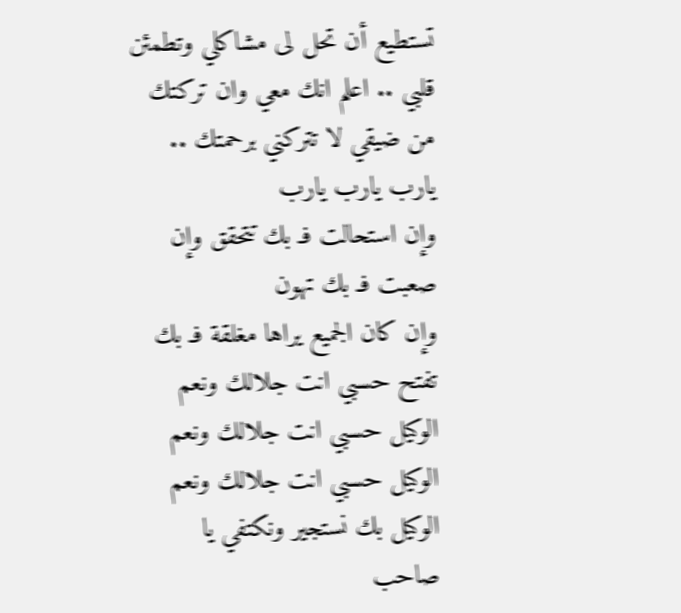تستطيع أن تحل لى مشاكلي وتطمئن قلبي .. اعلم انك معي وان تركتك من ضيقي لا تتركني برحمتك .. يارب يارب يارب
وإن استحالت فـ بك تتحقق وإن صعبت فـ بك تهون
وإن كان الجميع يراها مغلقة فـ بك تفتح حسبي انت جلالك ونعم الوكيل حسبي انت جلالك ونعم الوكيل حسبي انت جلالك ونعم الوكيل بك نستجير ونكتفي يا صاحب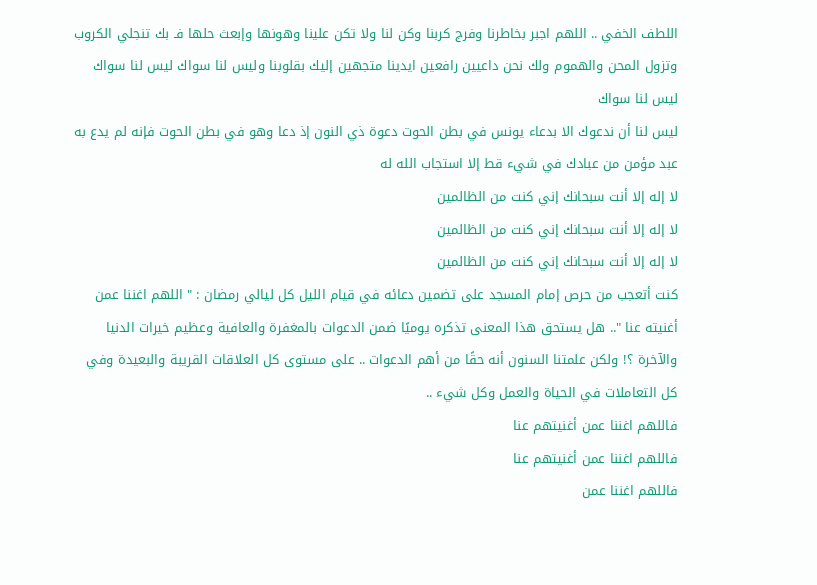اللطف الخفي .. اللهم اجبر بخاطرنا وفرج كربنا وكن لنا ولا تكن علينا وهونها وإبعث حلها فـ بك تنجلي الكروب وتزول المحن والهموم ولك نحن داعيين رافعين ايدينا متجهين إليك بقلوبنا وليس لنا سواك ليس لنا سواك ليس لنا سواك
ليس لنا أن ندعوك الا بدعاء يونس في بطن الحوت دعوة ذي النون إذ دعا وهو في بطن الحوت فإنه لم يدع به عبد مؤمن من عبادك في شيء قط إلا استجاب الله له
لا إله إلا أنت سبحانك إني كنت من الظالمين
لا إله إلا أنت سبحانك إني كنت من الظالمين
لا إله إلا أنت سبحانك إني كنت من الظالمين
كنت أتعجب من حرص إمام المسجد على تضمين دعائه في قيام الليل كل ليالي رمضان : " اللهم اغننا عمن أغنيته عنا ".. هل يستحق هذا المعنى تذكره يوميًا ضمن الدعوات بالمغفرة والعافية وعظيم خيرات الدنيا والآخرة ؟! ولكن علمتنا السنون أنه حقًا من أهم الدعوات .. على مستوى كل العلاقات القريبة والبعيدة وفي كل التعاملات في الحياة والعمل وكل شيء ..
فاللهم اغننا عمن أغنيتهم عنا
فاللهم اغننا عمن أغنيتهم عنا
فاللهم اغننا عمن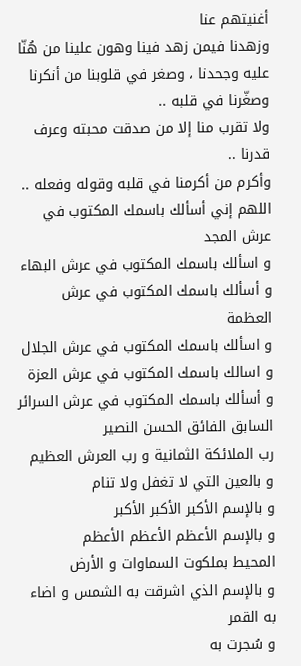أغنيتهم عنا
وزهدنا فيمن زهد فينا وهون علينا من هُنّا عليه وجحدنا ، وصغر في قلوبنا من أنكرنا وصغّرنا في قلبه ..
ولا تقرب منا إلا من صدقت محبته وعرف قدرنا ..
وأكرم من أكرمنا في قلبه وقوله وفعله ..
اللهم إني أسألك باسمك المكتوب في عرش المجد
و اسألك باسمك المكتوب في عرش البهاء
و أسألك باسمك المكتوب في عرش العظمة
و اسألك باسمك المكتوب في عرش الجلال
و اسالك باسمك المكتوب في عرش العزة
و أسألك باسمك المكتوب في عرش السرائر
السابق الفائق الحسن النصير
رب الملائكة الثمانية و رب العرش العظيم
و بالعين التي لا تغفل ولا تنام
و بالإسم الأكبر الأكبر الأكبر
و بالإسم الأعظم الأعظم الأعظم
المحيط بملكوت السماوات و الأرض
و بالإسم الذي اشرقت به الشمس و اضاء به القمر
و سُجرت به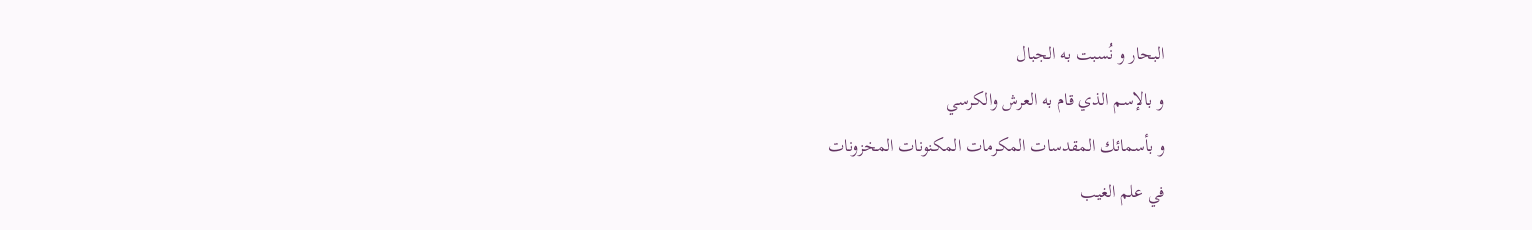البحار و نُسبت به الجبال
و بالإسم الذي قام به العرش والكرسي
و بأسمائك المقدسات المكرمات المكنونات المخزونات
في علم الغيب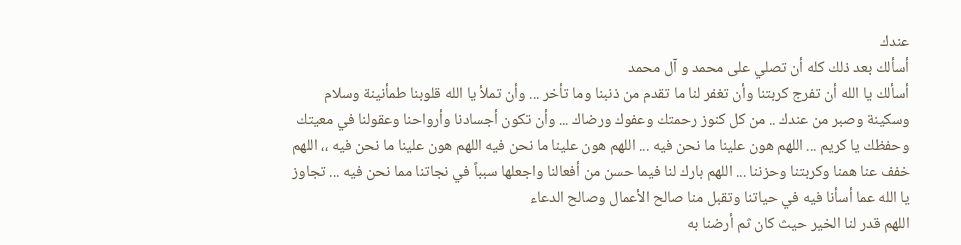عندك
أسألك بعد ذلك كله أن تصلي على محمد و آل محمد
أسألك يا الله أن تفرج كربتنا وأن تغفر لنا ما تقدم من ذنبنا وما تأخر ... وأن تملأ يا الله قلوبنا طمأنينة وسلام وسكينة وصبر من عندك .. من كل كنوز رحمتك وعفوك ورضاك ... وأن تكون أجسادنا وأرواحنا وعقولنا في معيتك وحفظك يا كريم ... اللهم هون علينا ما نحن فيه ... اللهم هون علينا ما نحن فيه اللهم هون علينا ما نحن فيه ،، اللهم خفف عنا همنا وكربتنا وحزننا ... اللهم بارك لنا فيما حسن من أفعالنا واجعلها سبباً في نجاتنا مما نحن فيه ... تجاوز يا الله عما أسأنا فيه في حياتنا وتقبل منا صالح الأعمال وصالح الدعاء
اللهم قدر لنا الخير حيث كان ثم أرضنا به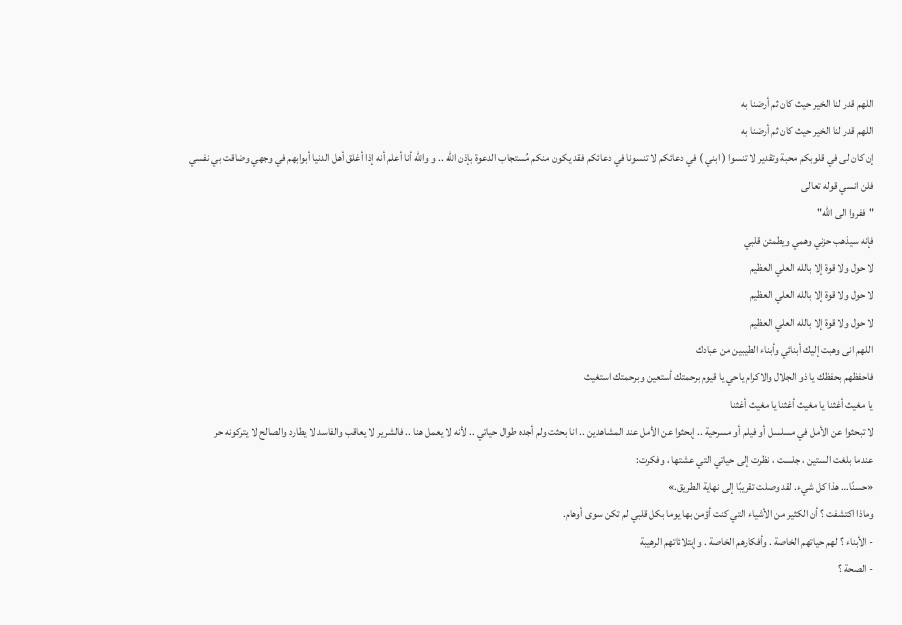اللهم قدر لنا الخير حيث كان ثم أرضنا به
اللهم قدر لنا الخير حيث كان ثم أرضنا به
إن كان لى في قلوبكم محبة وتقدير لا تنسوا ( ابني ) في دعائكم لا تنسونا في دعائكم فقد يكون منكم مُستجاب الدعوة بإذن الله .. و والله أنا أعلم أنه إذا أغلق أهل الدنيا أبوابهم في وجهي وضاقت بي نفسي فلن انسي قوله تعالى
"ففروا الى الله"
فإنه سيذهب حزني وهمي ويطمئن قلبي
لا حول ولا قوة إلا بالله العلي العظيم
لا حول ولا قوة إلا بالله العلي العظيم
لا حول ولا قوة إلا بالله العلي العظيم
اللهم انى وهبت إليك أبنائي وأبناء الطيبين من عبادك
فاحفظهم بحفظك يا ذو الجلال والاكرام ياحي يا قيوم برحمتك أستعين وبرحمتك استغيث
يا مغيث أغثنا يا مغيث أغثنا يا مغيث أغثنا
لا تبحثوا عن الأمل في مسلسل أو فيلم أو مسرحية .. إبحثوا عن الأمل عند المشاهدين .. انا بحثت ولم أجده طوال حياتي .. لأنه لا يعمل هنا .. فالشرير لا يعاقب والفاسد لا يطارد والصالح لا يتركونه حر
عندما بلغت الستين ، جلست ، نظرت إلى حياتي التي عشتها ، وفكرت:
«حسنًا… هذا كل شيء. لقد وصلت تقريبًا إلى نهاية الطريق.»
وماذا اكتشفت ؟ أن الكثير من الأشياء التي كنت أؤمن بها يوما بكل قلبي لم تكن سوى أوهام.
- الأبناء ؟ لهم حياتهم الخاصة . وأفكارهم الخاصة . وإبتلائاتهم الرهيبة
- الصحة ؟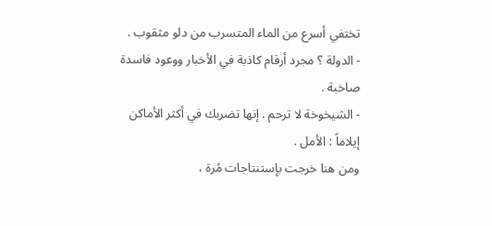تختفي أسرع من الماء المتسرب من دلو مثقوب .
- الدولة ؟ مجرد أرقام كاذبة في الأخبار ووعود فاسدة صاخبة .
- الشيخوخة لا ترحم . إنها تضربك في أكثر الأماكن إيلاماً : الأمل .
ومن هنا خرجت بإستنتاجات مُرة ،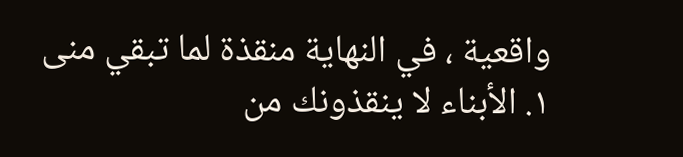واقعية ، في النهاية منقذة لما تبقي منى
١. الأبناء لا ينقذونك من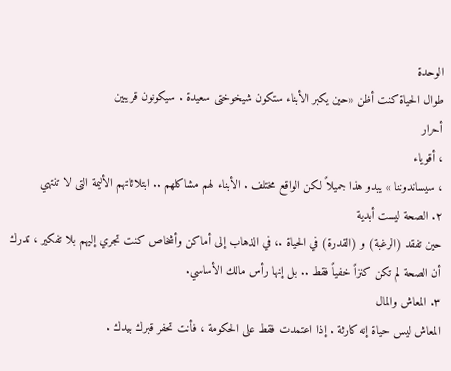الوحدة
طوال الحياة كنت أظن «حين يكبر الأبناء ستكون شيخوختى سعيدة . سيكونون قريبين
أحرار
، أقوياء
، سيساندوننا » يبدو هذا جميلاً لكن الواقع مختلف . الأبناء لهم مشاكلهم .. ابتلائاتهم الأليمة التى لا تنتهي
٢. الصحة ليست أبدية
حين تفقد (الرغبة) و (القدرة) في الحياة .، في الذهاب إلى أماكن وأشخاص كنت تجري إليهم بلا تفكير ، تدرك أن الصحة لم تكن كنزاً خفياً فقط .. بل إنها رأس مالك الأساسي.
٣. المعاش والمال
المعاش ليس حياة إنه كارثة . إذا اعتمدت فقط على الحكومة ، فأنت تحفر قبرك بيدك .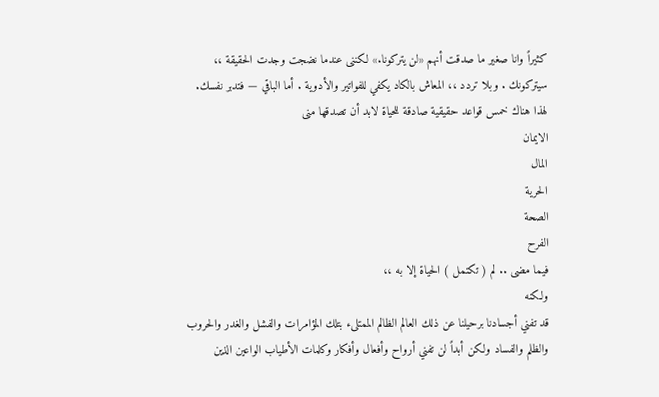كثيراً وانا صغير ما صدقت أنهم «لن يتركونا.» لكننى عندما نضجت وجدت الحقيقة ،، سيتركونك . وبلا تردد ،، المعاش بالكاد يكفي للفواتير والأدوية . أما الباقي — فتدبر نفسك.
لهذا هناك خمس قواعد حقيقية صادقة للحياة لابد أن تصدقها منى
الايمان
المال
الحرية
الصحة
الفرح
فيما مضى .. لم ( تكتمل ) الحياة إلا به ،،
ولكنه
قد تفني أجسادنا برحيلنا عن ذلك العالم الظالم الممتلىء بتلك المؤامرات والفشل والغدر والحروب والظلم والفساد ولكن أبداً لن تفني أرواح وأفعال وأفكار وكلمات الأطياب الواعين الذين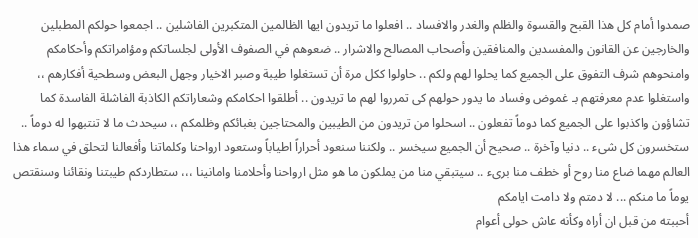صمدوا أمام كل هذا القبح والقسوة والظلم والغدر والافساد .. افعلوا ما تريدون ايها الظالمين المتكبرين الفاشلين .. اجمعوا حولكم المطبلين والخارجين عن القانون والمفسدين والمنافقين وأصحاب المصالح والاشرار .. ضعوهم في الصفوف الأولى لجلساتكم ومؤامراتكم وأحكامكم وامنحوهم شرف التفوق على الجميع كما يحلوا لهم ولكم .. حاولوا ككل مرة أن تستغلوا طيبة وصبر الاخيار وجهل البعض وسطحية أفكارهم ،، واستغلوا عدم معرفتهم بـ غموض وفساد ما يدور حولهم كى تمرروا لهم ما تريدون .. أطلقوا احكامكم وشعاراتكم الكاذبة الفاشلة الفاسدة كما تشاؤون واكذبوا على الجميع كما دوماً تفعلون .. اسحلوا من تريدون من الطيبين والمحتاجين بغبائكم وظلمكم ،، سيحدث ما لا تنتبهوا له دوماً .. ستخسرون كل شىء .. دنيا وآخرة .. صحيح أن الجميع سيخسر .. ولكننا سنعود أحراراً اطياباً وستعود ارواحنا وكلماتنا وأفعالنا لتحلق في سماء هذا العالم مهما ضاع منا روح أو خطف منا برىء .. سيتبقي منا من يملكون ما هو مثل ارواحنا وأحلامنا وامانينا ،،، ستطاردكم طيبتنا ونقائنا وسنقتص يوماً ما منكم ... لا دمتم ولا دامت ايامكم
أحببته من قبل ان أراه وكأنه عاش حولى أعوام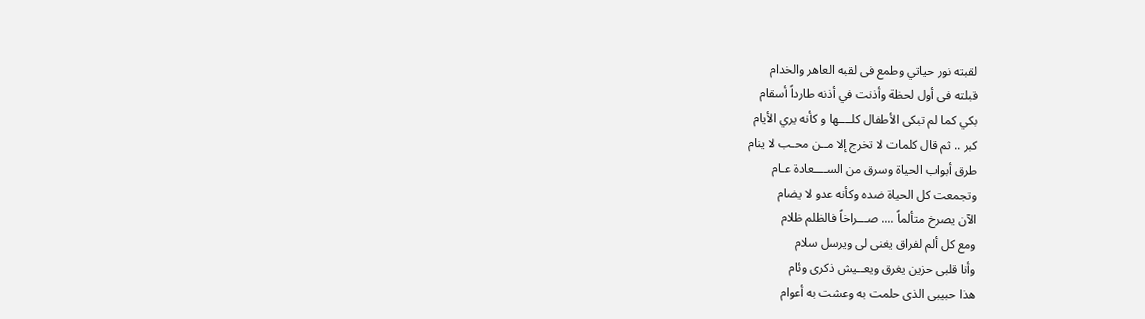لقبته نور حياتي وطمع فى لقبه العاهر والخدام
قبلته فى أول لحظة وأذنت في أذنه طارداً أسقام
بكي كما لم تبكى الأطفال كلــــها و كأنه يري الأيام
كبر .. ثم قال كلمات لا تخرج إلا مــن محـب لا ينام
طرق أبواب الحياة وسرق من الســــعادة عـام
وتجمعت كل الحياة ضده وكأنه عدو لا يضام
الآن يصرخ متألماً .... صـــراخاً فالظلم ظلام
ومع كل ألم لفراق يغنى لى ويرسل سلام
وأنا قلبى حزين يغرق ويعــيش ذكرى وئام
هذا حبيبى الذى حلمت به وعشت به أعوام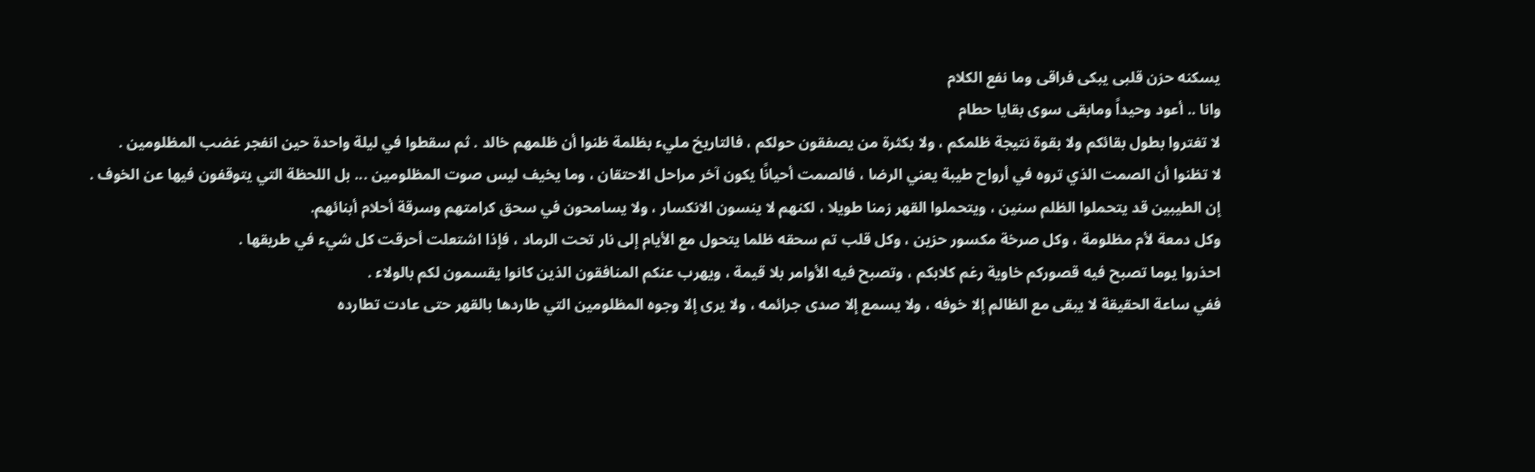يسكنه حزن قلبى يبكى فراقى وما نفع الكلام
وانا .. أعود وحيداً ومابقى سوى بقايا حطام
لا تغتروا بطول بقائكم ولا بقوة نتيجة ظلمكم ، ولا بكثرة من يصفقون حولكم ، فالتاريخ مليء بظلمة ظنوا أن ظلمهم خالد . ثم سقطوا في ليلة واحدة حين انفجر غضب المظلومين .
لا تظنوا أن الصمت الذي تروه في أرواح طيبة يعني الرضا ، فالصمت أحيانًا يكون آخر مراحل الاحتقان ، وما يخيف ليس صوت المظلومين ... بل اللحظة التي يتوقفون فيها عن الخوف .
إن الطيبين قد يتحملوا الظلم سنين ، ويتحملوا القهر زمنا طويلا ، لكنهم لا ينسون الانكسار ، ولا يسامحون في سحق كرامتهم وسرقة أحلام أبنائهم.
وكل دمعة لأم مظلومة ، وكل صرخة مكسور حزين ، وكل قلب تم سحقه ظلما يتحول مع الأيام إلى نار تحت الرماد ، فإذا اشتعلت أحرقت كل شيء في طريقها .
احذروا يوما تصبح فيه قصوركم خاوية رغم كلابكم ، وتصبح فيه الأوامر بلا قيمة ، ويهرب عنكم المنافقون الذين كانوا يقسمون لكم بالولاء .
ففي ساعة الحقيقة لا يبقى مع الظالم إلا خوفه ، ولا يسمع إلا صدى جرائمه ، ولا يرى إلا وجوه المظلومين التي طاردها بالقهر حتى عادت تطارده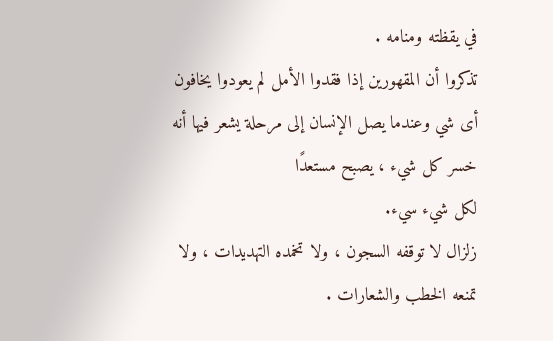في يقظته ومنامه .
تذكروا أن المقهورين إذا فقدوا الأمل لم يعودوا يخافون أى شي وعندما يصل الإنسان إلى مرحلة يشعر فيها أنه خسر كل شيء ، يصبح مستعدًا
لكل شيء سيء.
زلزال لا توقفه السجون ، ولا تخمده التهديدات ، ولا تمنعه الخطب والشعارات .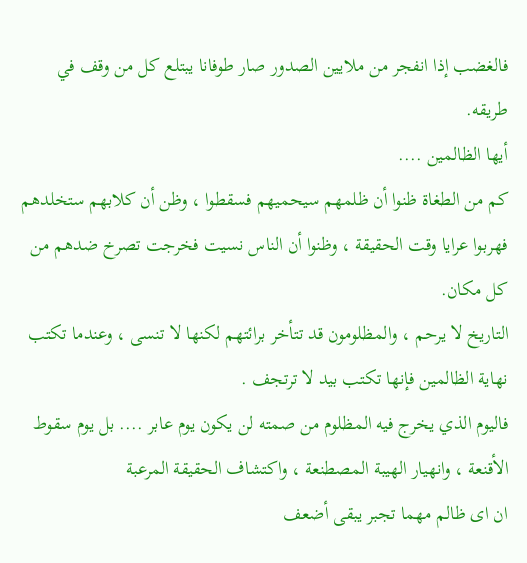فالغضب إذا انفجر من ملايين الصدور صار طوفانا يبتلع كل من وقف في طريقه.
أيها الظالمين ....
كم من الطغاة ظنوا أن ظلمهم سيحميهم فسقطوا ، وظن أن كلابهم ستخلدهم فهربوا عرايا وقت الحقيقة ، وظنوا أن الناس نسيت فخرجت تصرخ ضدهم من كل مكان.
التاريخ لا يرحم ، والمظلومون قد تتأخر برائتهم لكنها لا تنسى ، وعندما تكتب نهاية الظالمين فإنها تكتب بيد لا ترتجف .
فاليوم الذي يخرج فيه المظلوم من صمته لن يكون يوم عابر .... بل يوم سقوط الأقنعة ، وانهيار الهيبة المصطنعة ، واكتشاف الحقيقة المرعبة
ان اى ظالم مهما تجبر يبقى أضعف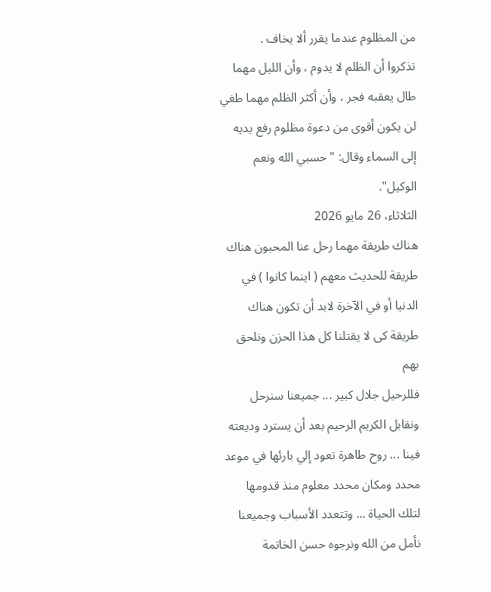من المظلوم عندما يقرر ألا يخاف .
تذكروا أن الظلم لا يدوم ، وأن الليل مهما طال يعقبه فجر ، وأن أكثر الظلم مهما طغي لن يكون أقوى من دعوة مظلوم رفع يديه إلى السماء وقال: "حسبي الله ونعم الوكيل".
الثلاثاء، 26 مايو 2026
هناك طريقة مهما رحل عنا المحبون هناك طريقة للحديث معهم ( اينما كانوا ) في الدنيا أو في الآخرة لابد أن تكون هناك طريقة كى لا يقتلنا كل هذا الحزن ونلحق بهم
فللرحيل جلال كبير ... جميعنا سنرحل ونقابل الكريم الرحيم بعد أن يسترد وديعته فينا ... روح طاهرة تعود إلي بارئها في موعد محدد ومكان محدد معلوم منذ قدومها لتلك الحياة ... وتتعدد الأسباب وجميعنا نأمل من الله ونرجوه حسن الخاتمة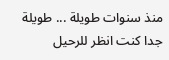منذ سنوات طويلة ... طويلة جدا كنت انظر للرحيل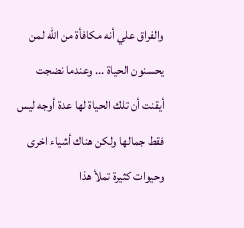والفراق علي أنه مكافأة من الله لمن يحسنون الحياة ... وعندما نضجت أيقنت أن تلك الحياة لها عدة أوجه ليس فقط جمالها ولكن هناك أشياء اخرى وحيوات كثيرة تملأ هذا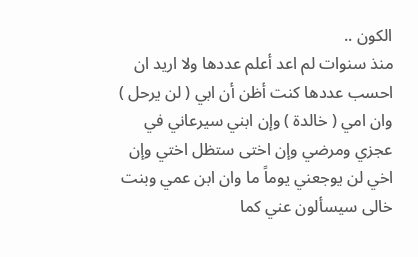الكون ..
منذ سنوات لم اعد أعلم عددها ولا اريد ان احسب عددها كنت أظن أن ابي ( لن يرحل ) وان امي ( خالدة ) وإن ابني سيرعاني في عجزي ومرضي وإن اختى ستظل اختي وإن اخي لن يوجعني يوماً ما وان ابن عمي وبنت خالى سيسألون عني كما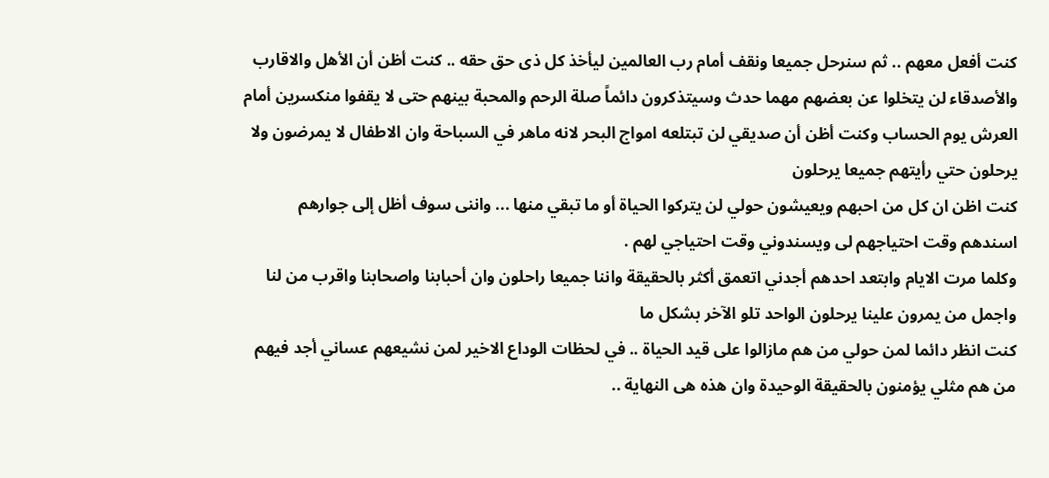كنت أفعل معهم .. ثم سنرحل جميعا ونقف أمام رب العالمين ليأخذ كل ذى حق حقه .. كنت أظن أن الأهل والاقارب والأصدقاء لن يتخلوا عن بعضهم مهما حدث وسيتذكرون دائماً صلة الرحم والمحبة بينهم حتى لا يقفوا منكسرين أمام العرش يوم الحساب وكنت أظن أن صديقي لن تبتلعه امواج البحر لانه ماهر في السباحة وان الاطفال لا يمرضون ولا يرحلون حتي رأيتهم جميعا يرحلون
كنت اظن ان كل من احبهم ويعيشون حولي لن يتركوا الحياة أو ما تبقي منها ... واننى سوف أظل إلى جوارهم اسندهم وقت احتياجهم لى ويسندوني وقت احتياجي لهم .
وكلما مرت الايام وابتعد احدهم أجدني اتعمق أكثر بالحقيقة واننا جميعا راحلون وان أحبابنا واصحابنا واقرب من لنا واجمل من يمرون علينا يرحلون الواحد تلو الآخر بشكل ما
كنت انظر دائما لمن حولي من هم مازالوا على قيد الحياة .. في لحظات الوداع الاخير لمن نشيعهم عساني أجد فيهم من هم مثلي يؤمنون بالحقيقة الوحيدة وان هذه هى النهاية ..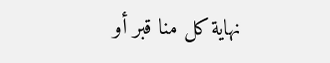نهاية كل منا قبر أو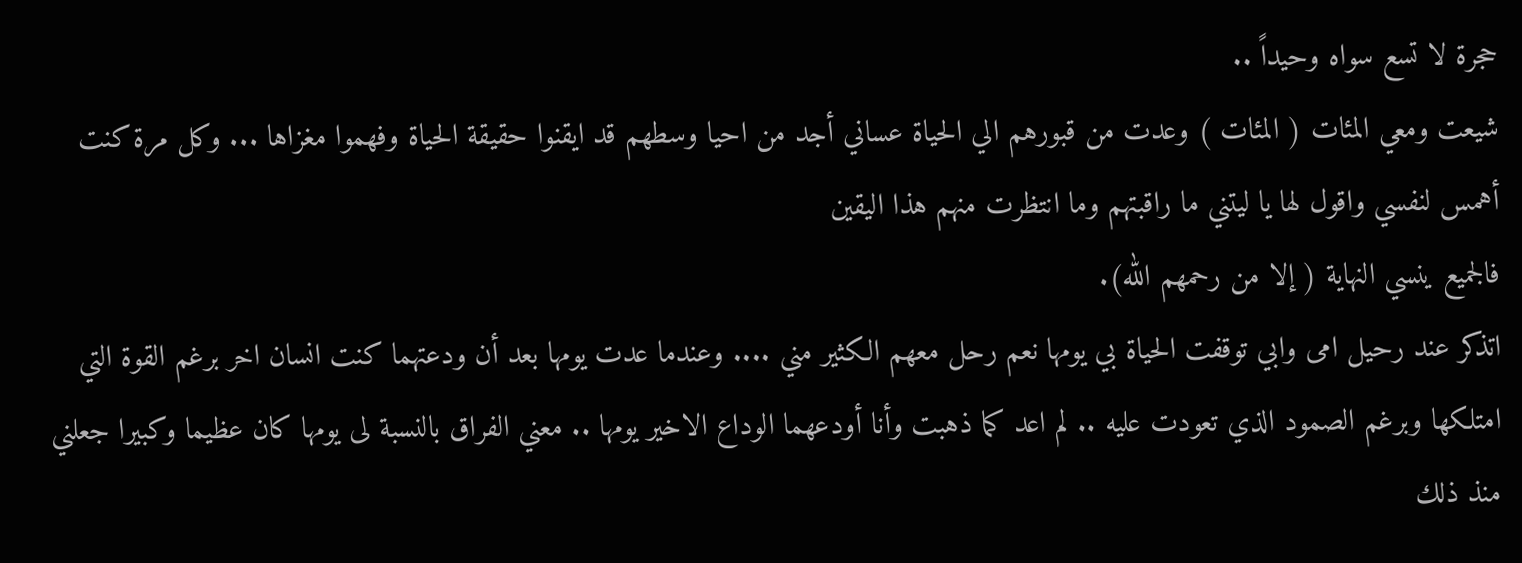حجرة لا تسع سواه وحيداً ..
شيعت ومعي المئات ( المئات ) وعدت من قبورهم الي الحياة عساني أجد من احيا وسطهم قد ايقنوا حقيقة الحياة وفهموا مغزاها ... وكل مرة كنت أهمس لنفسي واقول لها يا ليتني ما راقبتهم وما انتظرت منهم هذا اليقين
فالجميع ينسي النهاية ( إلا من رحمهم الله).
اتذكر عند رحيل امى وابي توقفت الحياة بي يومها نعم رحل معهم الكثير مني .... وعندما عدت يومها بعد أن ودعتهما كنت انسان اخر برغم القوة التي امتلكها وبرغم الصمود الذي تعودت عليه .. لم اعد كما ذهبت وأنا أودعهما الوداع الاخير يومها .. معني الفراق بالنسبة لى يومها كان عظيما وكبيرا جعلني منذ ذلك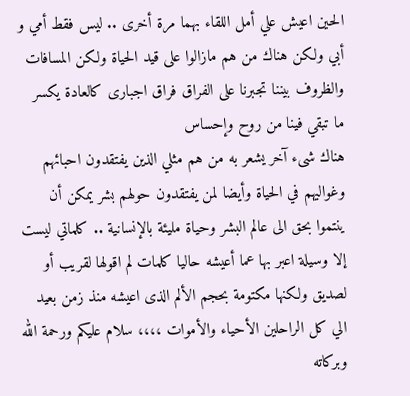الحين اعيش علي أمل اللقاء بهما مرة أخرى .. ليس فقط أمي و أبي ولكن هناك من هم مازالوا على قيد الحياة ولكن المسافات والظروف بيننا تجبرنا على الفراق فراق اجبارى كالعادة يكسر ما تبقي فينا من روح وإحساس
هناك شىء آخر يشعر به من هم مثلي الذين يفتقدون احبائهم وغواليهم في الحياة وأيضا لمن يفتقدون حولهم بشر يمكن أن ينتموا بحق الى عالم البشر وحياة مليئة بالإنسانية .. كلماتي ليست إلا وسيلة اعبر بها عما أعيشه حاليا كلمات لم اقولها لقريب أو لصديق ولكنها مكتومة بحجم الألم الذى اعيشه منذ زمن بعيد
الي كل الراحلين الأحياء والأموات ،،،، سلام عليكم ورحمة الله وبركاته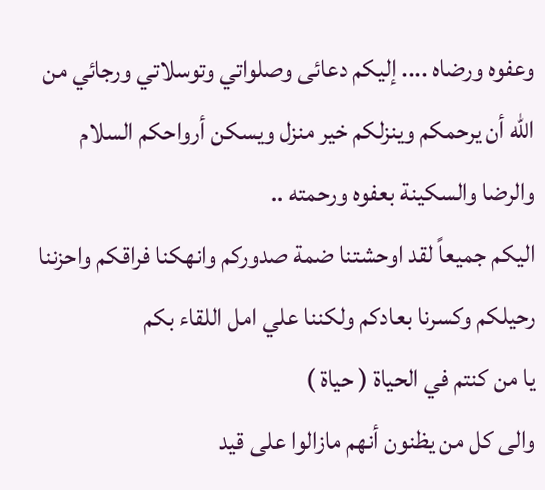وعفوه ورضاه .... إليكم دعائى وصلواتي وتوسلاتي ورجائي من الله أن يرحمكم وينزلكم خير منزل ويسكن أرواحكم السلام والرضا والسكينة بعفوه ورحمته ..
اليكم جميعاً لقد اوحشتنا ضمة صدوركم وانهكنا فراقكم واحزننا رحيلكم وكسرنا بعادكم ولكننا علي امل اللقاء بكم
يا من كنتم في الحياة ( حياة )
والى كل من يظنون أنهم مازالوا على قيد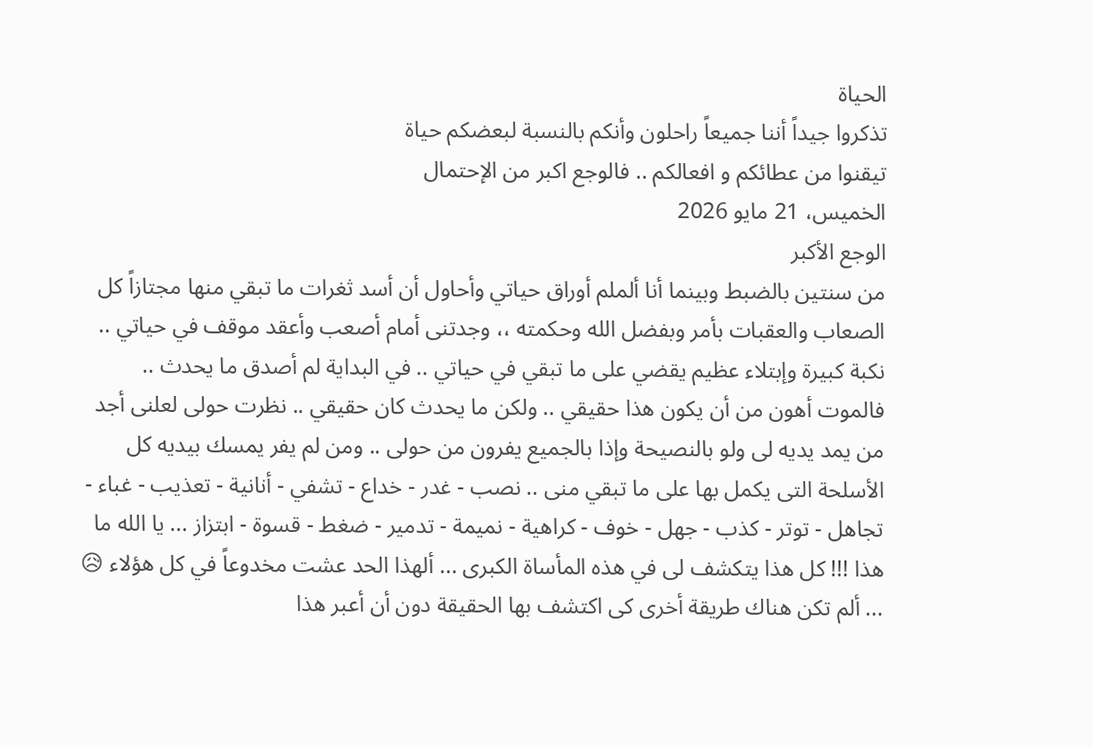الحياة
تذكروا جيداً أننا جميعاً راحلون وأنكم بالنسبة لبعضكم حياة
تيقنوا من عطائكم و افعالكم .. فالوجع اكبر من الإحتمال
الخميس، 21 مايو 2026
الوجع الأكبر
من سنتين بالضبط وبينما أنا ألملم أوراق حياتي وأحاول أن أسد ثغرات ما تبقي منها مجتازاً كل الصعاب والعقبات بأمر وبفضل الله وحكمته ،، وجدتنى أمام أصعب وأعقد موقف في حياتي .. نكبة كبيرة وإبتلاء عظيم يقضي على ما تبقي في حياتي .. في البداية لم أصدق ما يحدث .. فالموت أهون من أن يكون هذا حقيقي .. ولكن ما يحدث كان حقيقي .. نظرت حولى لعلنى أجد من يمد يديه لى ولو بالنصيحة وإذا بالجميع يفرون من حولى .. ومن لم يفر يمسك بيديه كل الأسلحة التى يكمل بها على ما تبقي منى .. نصب - غدر - خداع - تشفي - أنانية - تعذيب - غباء - تجاهل - توتر - كذب - جهل - خوف - كراهية - نميمة - تدمير - ضغط - قسوة - ابتزاز ... يا الله ما هذا !!! كل هذا يتكشف لى في هذه المأساة الكبرى ... ألهذا الحد عشت مخدوعاً في كل هؤلاء 😥 ... ألم تكن هناك طريقة أخرى كى اكتشف بها الحقيقة دون أن أعبر هذا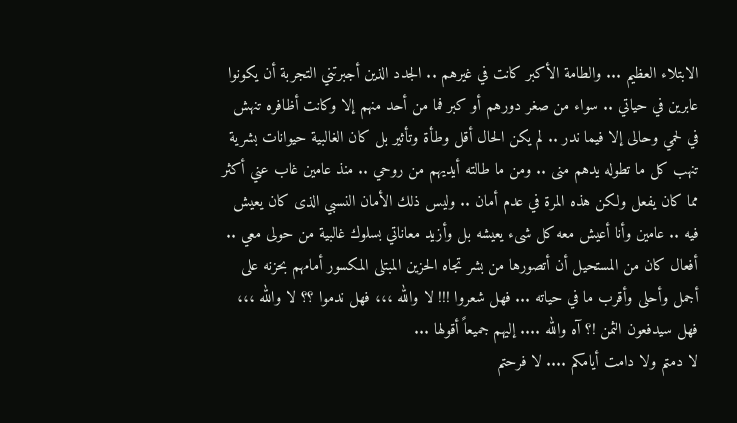الابتلاء العظيم ... والطامة الأكبر كانت في غيرهم .. الجدد الذين أجبرتني التجربة أن يكونوا عابرين في حياتي .. سواء من صغر دورهم أو كبر فما من أحد منهم إلا وكانت أظافره تنهش في لحمي وحالى إلا فيما ندر .. لم يكن الحال أقل وطأة وتأثير بل كان الغالبية حيوانات بشرية تنهب كل ما تطوله يدهم منى .. ومن ما طالته أيديهم من روحي .. منذ عامين غاب عني أكثر مما كان يفعل ولكن هذه المرة في عدم أمان .. وليس ذلك الأمان النسبي الذى كان يعيش فيه .. عامين وأنا أعيش معه كل شىء يعيشه بل وأزيد معاناتي بسلوك غالبية من حولى معي .. أفعال كان من المستحيل أن أتصورها من بشر تجاه الحزين المبتلى المكسور أمامهم بحزنه على أجمل وأحلى وأقرب ما في حياته ... فهل شعروا !!! لا والله ،،، فهل ندموا ؟؟ لا والله ،،، فهل سيدفعون الثمن !؟ آه والله .... إليهم جميعاً أقولها ...
لا دمتم ولا دامت أيامكم .... لا فرحتم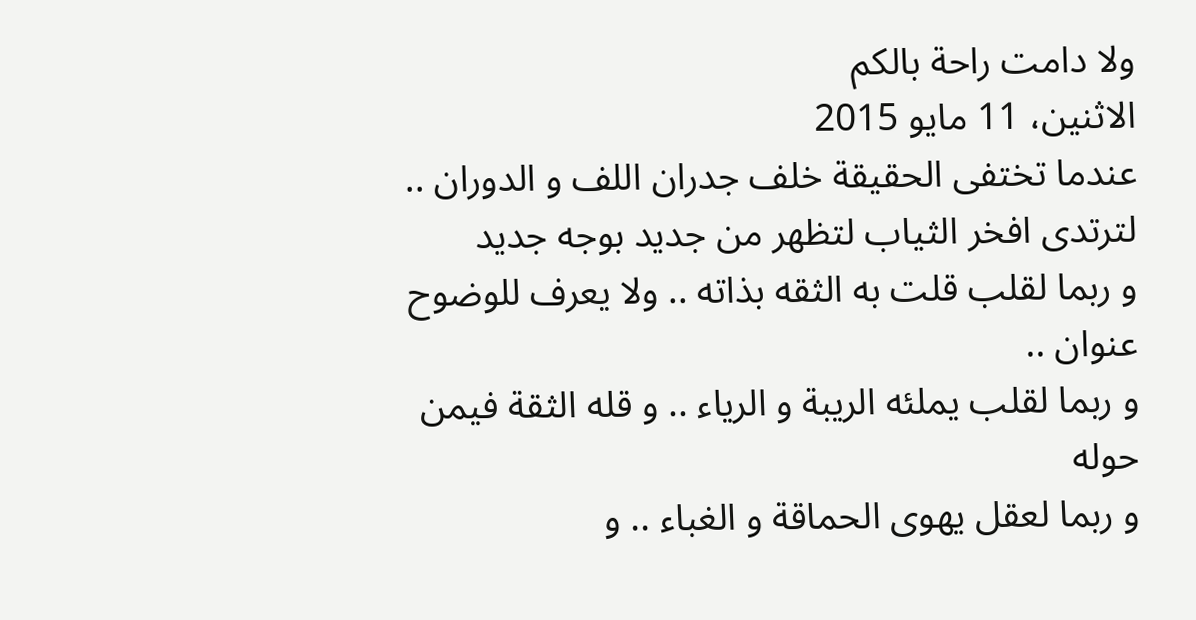ولا دامت راحة بالكم
الاثنين، 11 مايو 2015
عندما تختفى الحقيقة خلف جدران اللف و الدوران ..
لترتدى افخر الثياب لتظهر من جديد بوجه جديد
و ربما لقلب قلت به الثقه بذاته .. ولا يعرف للوضوح عنوان ..
و ربما لقلب يملئه الريبة و الرياء .. و قله الثقة فيمن حوله
و ربما لعقل يهوى الحماقة و الغباء .. و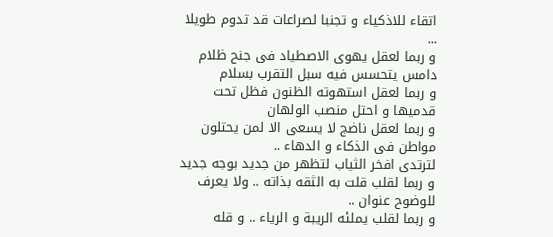اتقاء للاذكياء و تجنبا لصراعات قد تدوم طويلا ...
و ربما لعقل يهوى الاصطياد فى جنح ظلام دامس يتحسس فيه سبل التقرب بسلام
و ربما لعقل استهوته الظنون فظل تحت قدميها و احتل منصب الولهان
و ربما لعقل ناضج لا يسعى الا لمن يحتلون مواطن فى الذكاء و الدهاء ..
لترتدى افخر الثياب لتظهر من جديد بوجه جديد
و ربما لقلب قلت به الثقه بذاته .. ولا يعرف للوضوح عنوان ..
و ربما لقلب يملئه الريبة و الرياء .. و قله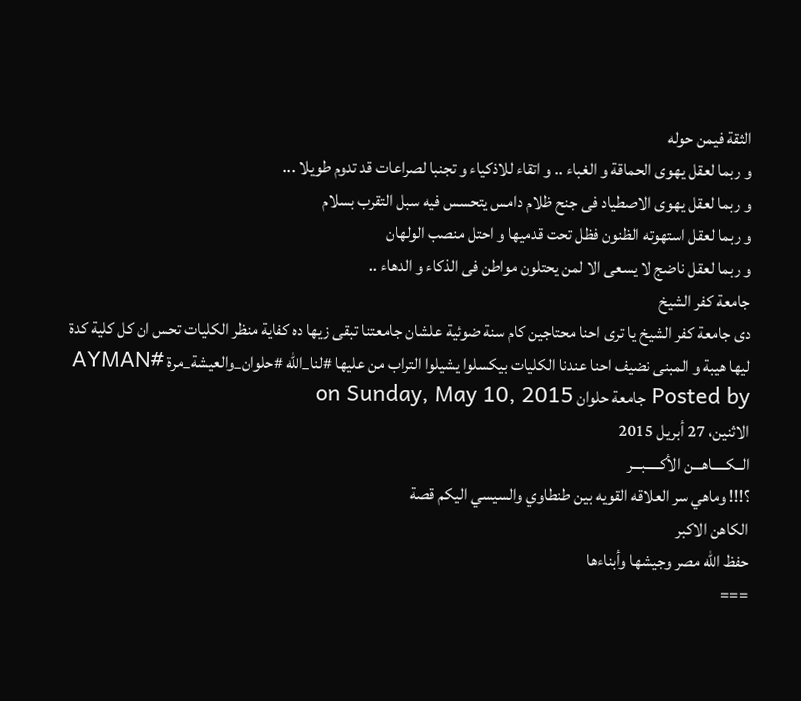الثقة فيمن حوله
و ربما لعقل يهوى الحماقة و الغباء .. و اتقاء للاذكياء و تجنبا لصراعات قد تدوم طويلا ...
و ربما لعقل يهوى الاصطياد فى جنح ظلام دامس يتحسس فيه سبل التقرب بسلام
و ربما لعقل استهوته الظنون فظل تحت قدميها و احتل منصب الولهان
و ربما لعقل ناضج لا يسعى الا لمن يحتلون مواطن فى الذكاء و الدهاء ..
جامعة كفر الشيخ
دى جامعة كفر الشيخ يا ترى احنا محتاجين كام سنة ضوئية علشان جامعتنا تبقى زيها ده كفاية منظر الكليات تحس ان كل كلية كدة ليها هيبة و المبنى نضيف احنا عندنا الكليات بيكسلوا يشيلوا التراب من عليها #لنا_الله #حلوان_والعيشة_مرة #AYMAN
Posted by جامعة حلوان on Sunday, May 10, 2015
الاثنين، 27 أبريل 2015
الــكـــــاهـــن الأكـــــبـــر
؟!!! وماهي سر العلاقه القويه بين طنطاوي والسيسي اليكم قصة
الكاهن الاكبر
حفظ الله مصر وجيشها وأبناءها
===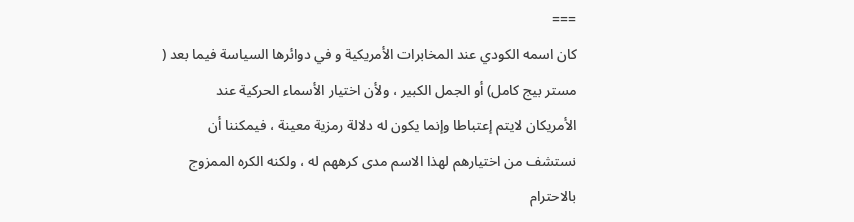===
كان اسمه الكودي عند المخابرات الأمريكية و في دوائرها السياسة فيما بعد (
مستر بيج كامل) أو الجمل الكبير ، ولأن اختيار الأسماء الحركية عند
الأمريكان لايتم إعتباطا وإنما يكون له دلالة رمزية معينة ، فيمكننا أن
نستشف من اختيارهم لهذا الاسم مدى كرههم له ، ولكنه الكره الممزوج
بالاحترام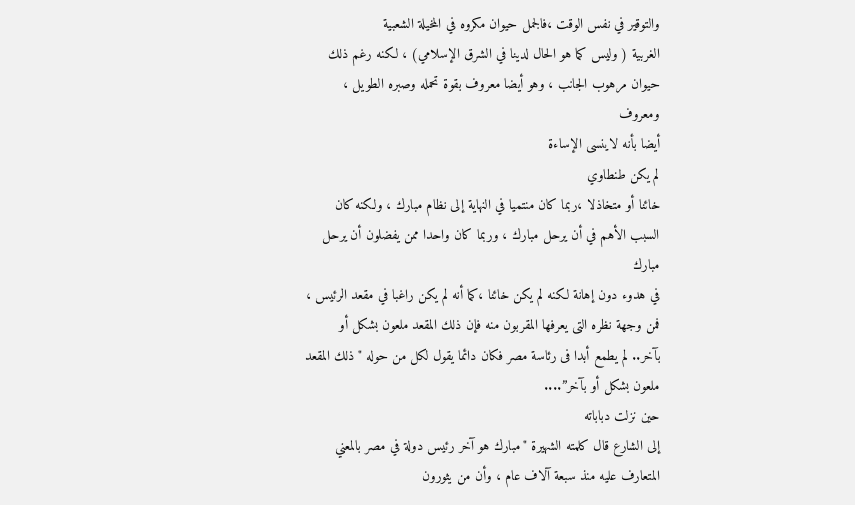والتوقير في نفس الوقت ،فالجمل حيوان مكروه في المخيلة الشعبية
الغربية ( وليس كما هو الحال لدينا في الشرق الإسلامي) ، لكنه رغم ذلك
حيوان مرهوب الجانب ، وهو أيضا معروف بقوة تحمله وصبره الطويل ، ومعروف
أيضا بأنه لاينسى الإساءة
لم يكن طنطاوي
خائنا أو متخاذلا ،ربما كان منتميا في النهاية إلى نظام مبارك ، ولكنه كان
السبب الأهم في أن يرحل مبارك ، وربما كان واحدا ممن يفضلون أن يرحل مبارك
في هدوء دون إهانة لكنه لم يكن خائنا ،كما أنه لم يكن راغبا في مقعد الرئيس ،
فمن وجهة نظره التى يعرفها المقربون منه فإن ذلك المقعد ملعون بشكل أو
بآخر.. لم يطمع أبدا فى رئاسة مصر فكان دائما يقول لكل من حوله "ذلك المقعد
ملعون بشكل أو بآخر”....
حين نزلت دباباته
إلى الشارع قال كلمته الشهيرة "مبارك هو آخر رئيس دولة في مصر بالمعني
المتعارف عليه منذ سبعة آلاف عام ، وأن من يثورون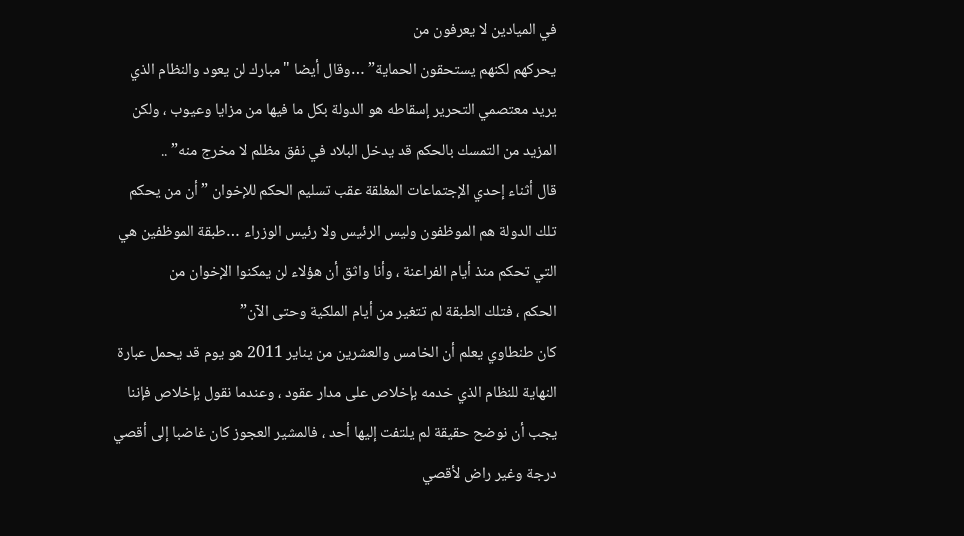في الميادين لا يعرفون من
يحركهم لكنهم يستحقون الحماية” …وقال أيضا "مبارك لن يعود والنظام الذي
يريد معتصمي التحرير إسقاطه هو الدولة بكل ما فيها من مزايا وعيوب ، ولكن
المزيد من التمسك بالحكم قد يدخل البلاد في نفق مظلم لا مخرج منه” ..
قال أثناء إحدي الإجتماعات المغلقة عقب تسليم الحكم للإخوان ” أن من يحكم
تلك الدولة هم الموظفون وليس الرئيس ولا رئيس الوزراء …طبقة الموظفين هي
التي تحكم منذ أيام الفراعنة ، وأنا واثق أن هؤلاء لن يمكنوا الإخوان من
الحكم ، فتلك الطبقة لم تتغير من أيام الملكية وحتى الآن”
كان طنطاوي يعلم أن الخامس والعشرين من يناير 2011 هو يوم قد يحمل عبارة
النهاية للنظام الذي خدمه بإخلاص على مدار عقود ، وعندما نقول بإخلاص فإننا
يجب أن نوضح حقيقة لم يلتفت إليها أحد ، فالمشير العجوز كان غاضبا إلى أقصي
درجة وغير راض لأقصي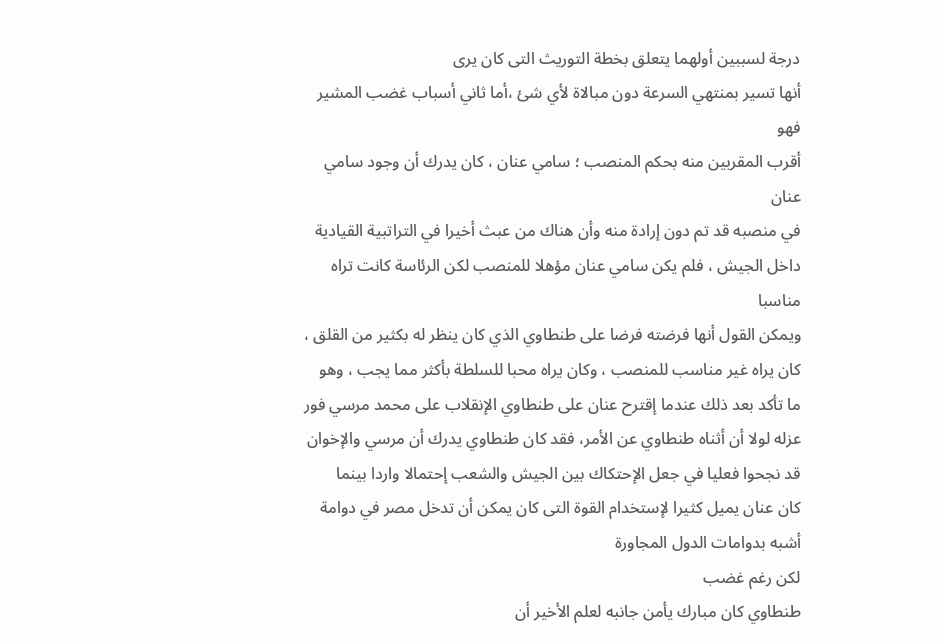درجة لسببين أولهما يتعلق بخطة التوريث التى كان يرى
أنها تسير بمنتهي السرعة دون مبالاة لأي شئ ،أما ثاني أسباب غضب المشير فهو
أقرب المقربين منه بحكم المنصب ؛ سامي عنان ، كان يدرك أن وجود سامي عنان
في منصبه قد تم دون إرادة منه وأن هناك من عبث أخيرا في التراتبية القيادية
داخل الجيش ، فلم يكن سامي عنان مؤهلا للمنصب لكن الرئاسة كانت تراه مناسبا
ويمكن القول أنها فرضته فرضا على طنطاوي الذي كان ينظر له بكثير من القلق ،
كان يراه غير مناسب للمنصب ، وكان يراه محبا للسلطة بأكثر مما يجب ، وهو
ما تأكد بعد ذلك عندما إقترح عنان على طنطاوي الإنقلاب على محمد مرسي فور
عزله لولا أن أثناه طنطاوي عن الأمر، فقد كان طنطاوي يدرك أن مرسي والإخوان
قد نجحوا فعليا في جعل الإحتكاك بين الجيش والشعب إحتمالا واردا بينما
كان عنان يميل كثيرا لإستخدام القوة التى كان يمكن أن تدخل مصر في دوامة
أشبه بدوامات الدول المجاورة
لكن رغم غضب
طنطاوي كان مبارك يأمن جانبه لعلم الأخير أن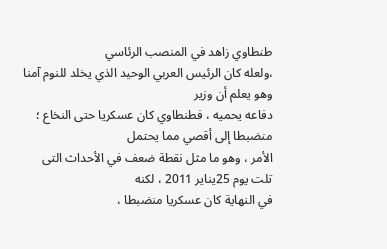طنطاوي زاهد في المنصب الرئاسي
،ولعله كان الرئيس العربي الوحيد الذي يخلد للنوم آمنا وهو يعلم أن وزير
دفاعه يحميه ، فطنطاوي كان عسكريا حتى النخاع ؛ منضبطا إلى أقصي مما يحتمل
الأمر ، وهو ما مثل نقطة ضعف في الأحداث التى تلت يوم 25يناير 2011 ، لكنه
في النهاية كان عسكريا منضبطا ،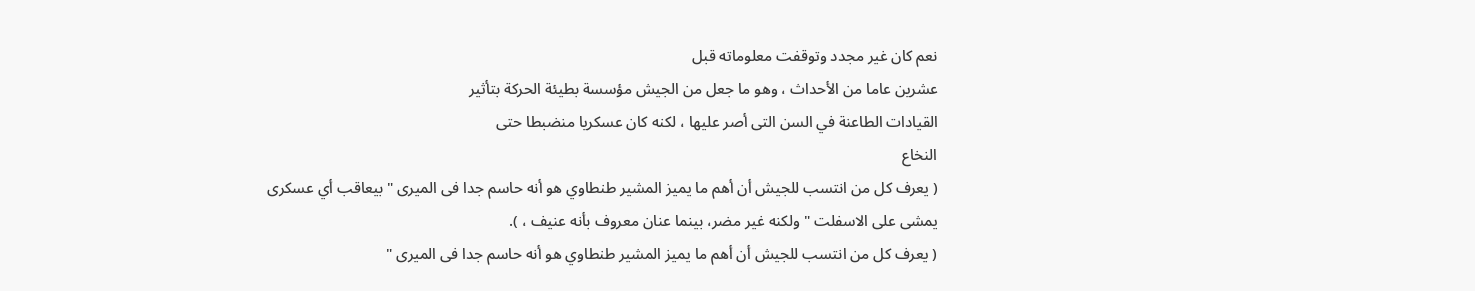نعم كان غير مجدد وتوقفت معلوماته قبل
عشرين عاما من الأحداث ، وهو ما جعل من الجيش مؤسسة بطيئة الحركة بتأثير
القيادات الطاعنة في السن التى أصر عليها ، لكنه كان عسكريا منضبطا حتى
النخاع
( يعرف كل من انتسب للجيش أن أهم ما يميز المشير طنطاوي هو أنه حاسم جدا فى الميرى " بيعاقب أي عسكرى يمشى على الاسفلت " ولكنه غير مضر، بينما عنان معروف بأنه عنيف ، ).
( يعرف كل من انتسب للجيش أن أهم ما يميز المشير طنطاوي هو أنه حاسم جدا فى الميرى "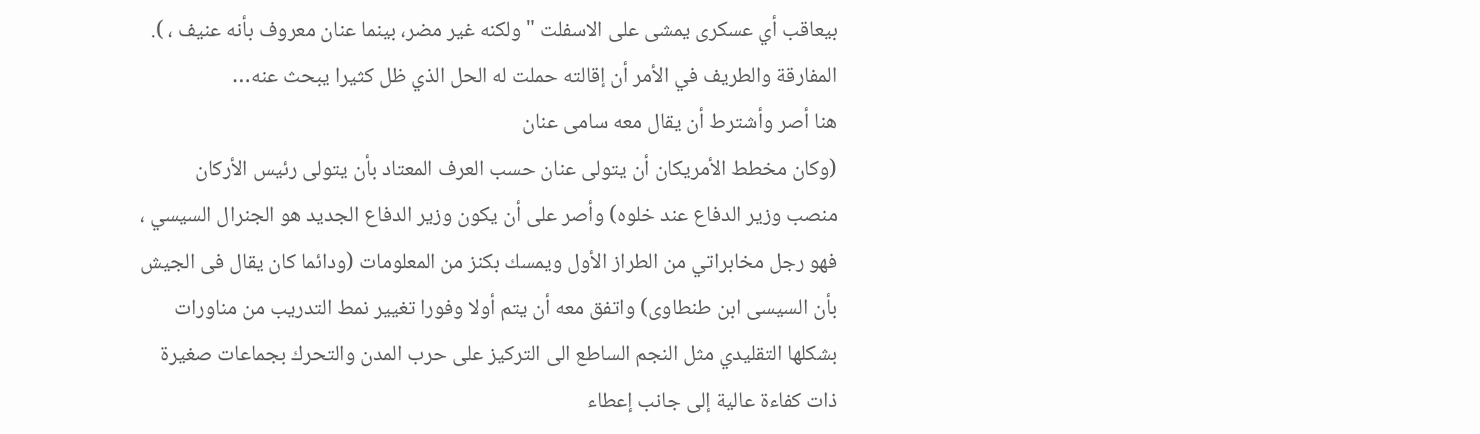بيعاقب أي عسكرى يمشى على الاسفلت " ولكنه غير مضر، بينما عنان معروف بأنه عنيف ، ).
المفارقة والطريف في الأمر أن إقالته حملت له الحل الذي ظل كثيرا يبحث عنه…
هنا أصر وأشترط أن يقال معه سامى عنان
(وكان مخطط الأمريكان أن يتولى عنان حسب العرف المعتاد بأن يتولى رئيس الأركان منصب وزير الدفاع عند خلوه) وأصر على أن يكون وزير الدفاع الجديد هو الجنرال السيسي ، فهو رجل مخابراتي من الطراز الأول ويمسك بكنز من المعلومات (ودائما كان يقال فى الجيش بأن السيسى ابن طنطاوى) واتفق معه أن يتم أولا وفورا تغيير نمط التدريب من مناورات بشكلها التقليدي مثل النجم الساطع الى التركيز على حرب المدن والتحرك بجماعات صغيرة ذات كفاءة عالية إلى جانب إعطاء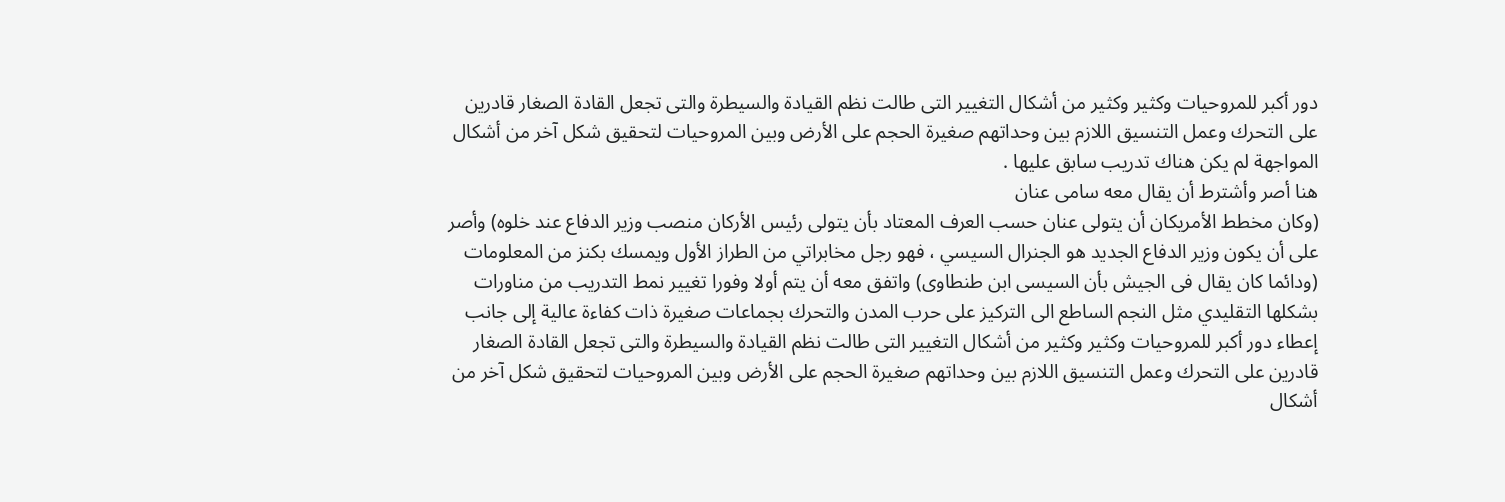دور أكبر للمروحيات وكثير وكثير من أشكال التغيير التى طالت نظم القيادة والسيطرة والتى تجعل القادة الصغار قادرين على التحرك وعمل التنسيق اللازم بين وحداتهم صغيرة الحجم على الأرض وبين المروحيات لتحقيق شكل آخر من أشكال المواجهة لم يكن هناك تدريب سابق عليها .
هنا أصر وأشترط أن يقال معه سامى عنان
(وكان مخطط الأمريكان أن يتولى عنان حسب العرف المعتاد بأن يتولى رئيس الأركان منصب وزير الدفاع عند خلوه) وأصر على أن يكون وزير الدفاع الجديد هو الجنرال السيسي ، فهو رجل مخابراتي من الطراز الأول ويمسك بكنز من المعلومات (ودائما كان يقال فى الجيش بأن السيسى ابن طنطاوى) واتفق معه أن يتم أولا وفورا تغيير نمط التدريب من مناورات بشكلها التقليدي مثل النجم الساطع الى التركيز على حرب المدن والتحرك بجماعات صغيرة ذات كفاءة عالية إلى جانب إعطاء دور أكبر للمروحيات وكثير وكثير من أشكال التغيير التى طالت نظم القيادة والسيطرة والتى تجعل القادة الصغار قادرين على التحرك وعمل التنسيق اللازم بين وحداتهم صغيرة الحجم على الأرض وبين المروحيات لتحقيق شكل آخر من أشكال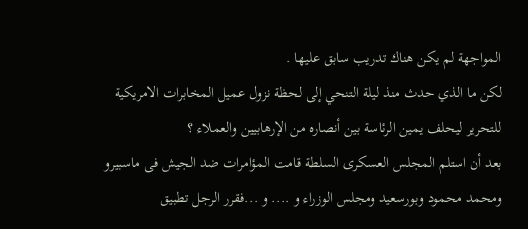المواجهة لم يكن هناك تدريب سابق عليها .
لكن ما الذي حدث منذ ليلة التنحي إلى لحظة نزول عميل المخابرات الامريكية
للتحرير ليحلف يمين الرئاسة بين أنصاره من الإرهابيين والعملاء ؟
بعد أن استلم المجلس العسكرى السلطة قامت المؤامرات ضد الجيش فى ماسبيرو
ومحمد محمود وبورسعيد ومجلس الوزراء و .... و ...فقرر الرجل تطبيق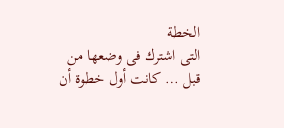الخطة
التى اشترك فى وضعها من قبل … كانت أول خطوة أن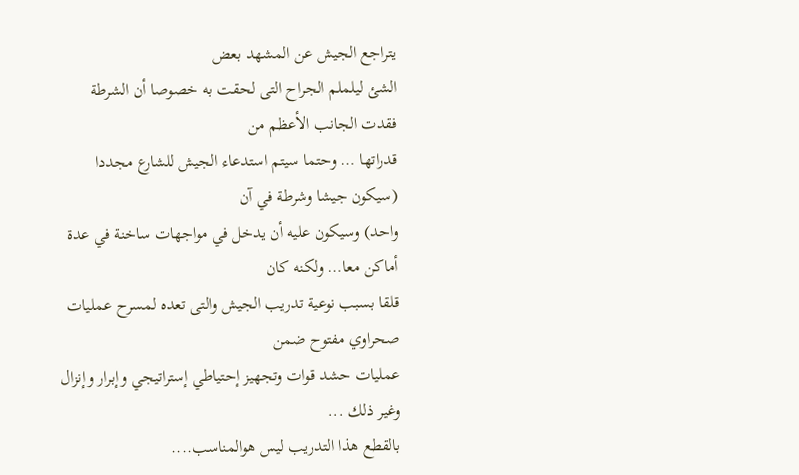يتراجع الجيش عن المشهد بعض
الشئ ليلملم الجراح التى لحقت به خصوصا أن الشرطة فقدت الجانب الأعظم من
قدراتها … وحتما سيتم استدعاء الجيش للشارع مجددا (سيكون جيشا وشرطة في آن
واحد) وسيكون عليه أن يدخل في مواجهات ساخنة في عدة أماكن معا… ولكنه كان
قلقا بسبب نوعية تدريب الجيش والتى تعده لمسرح عمليات صحراوي مفتوح ضمن
عمليات حشد قوات وتجهيز إحتياطي إستراتيجي وإبرار وإنزال وغير ذلك ...
بالقطع هذا التدريب ليس هوالمناسب....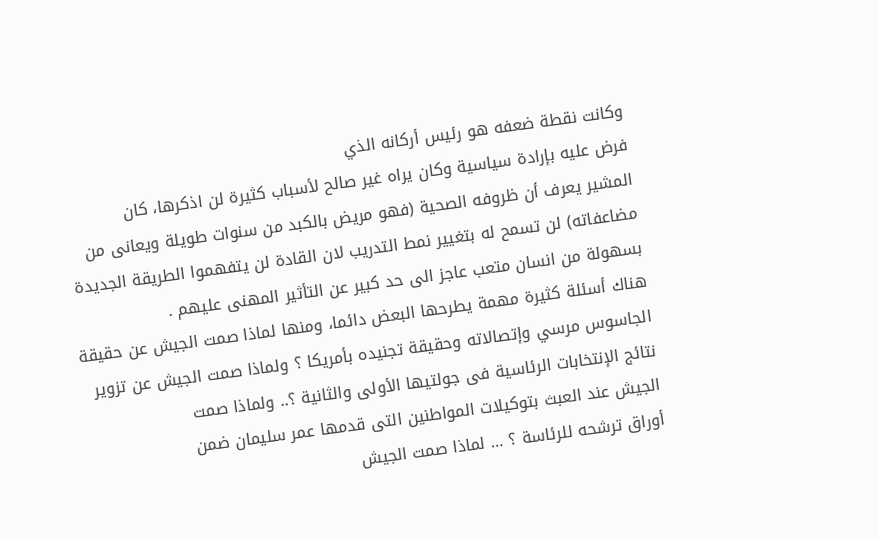وكانت نقطة ضعفه هو رئيس أركانه الذي
فرض عليه بإرادة سياسية وكان يراه غير صالح لأسباب كثيرة لن اذكرها، كان
المشير يعرف أن ظروفه الصحية (فهو مريض بالكبد من سنوات طويلة ويعانى من
مضاعفاته) لن تسمح له بتغيير نمط التدريب لان القادة لن يتفهموا الطريقة الجديدة بسهولة من انسان متعب عاجز الى حد كبير عن التأثير المهنى عليهم .
هناك أسئلة كثيرة مهمة يطرحها البعض دائما، ومنها لماذا صمت الجيش عن حقيقة
الجاسوس مرسي وإتصالاته وحقيقة تجنيده بأمريكا ؟ ولماذا صمت الجيش عن تزوير
نتائج الإنتخابات الرئاسية فى جولتيها الأولى والثانية ؟.. ولماذا صمت
الجيش عند العبث بتوكيلات المواطنين التى قدمها عمر سليمان ضمن
أوراق ترشحه للرئاسة ؟ … لماذا صمت الجيش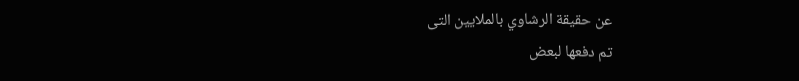عن حقيقة الرشاوي بالملايين التى
تم دفعها لبعض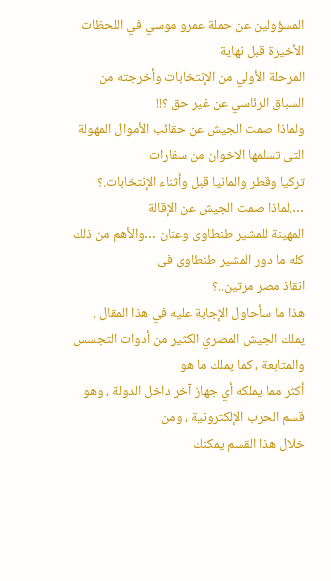المسؤولين عن حملة عمرو موسي في اللحظات الأخيرة قبل نهاية
المرحلة الأولي من الإنتخابات وأخرجته من السباق الرئاسي عن غير حق ؟!!
ولماذا صمت الجيش عن حقائب الأموال المهولة التى تسلمها الاخوان من سفارات
تركيا وقطر والمانيا قبل وأثناء الإنتخابات.؟ ….لماذا صمت الجيش عن الإقالة
المهينة للمشير طنطاوى وعنان …والأهم من ذلك كله ما دور المشير طنطاوى فى
انقاذ مصر مرتين..؟
هذا ما سأحاول الإجابة عليه في هذا المقال .
يملك الجيش المصري الكثير من أدوات التجسس والمتابعة ، كما يملك ما هو
أكثر مما يملكه أي جهاز آخر داخل الدولة ، وهو قسم الحرب الإلكترونية ، ومن
خلال هذا القسم يمكنك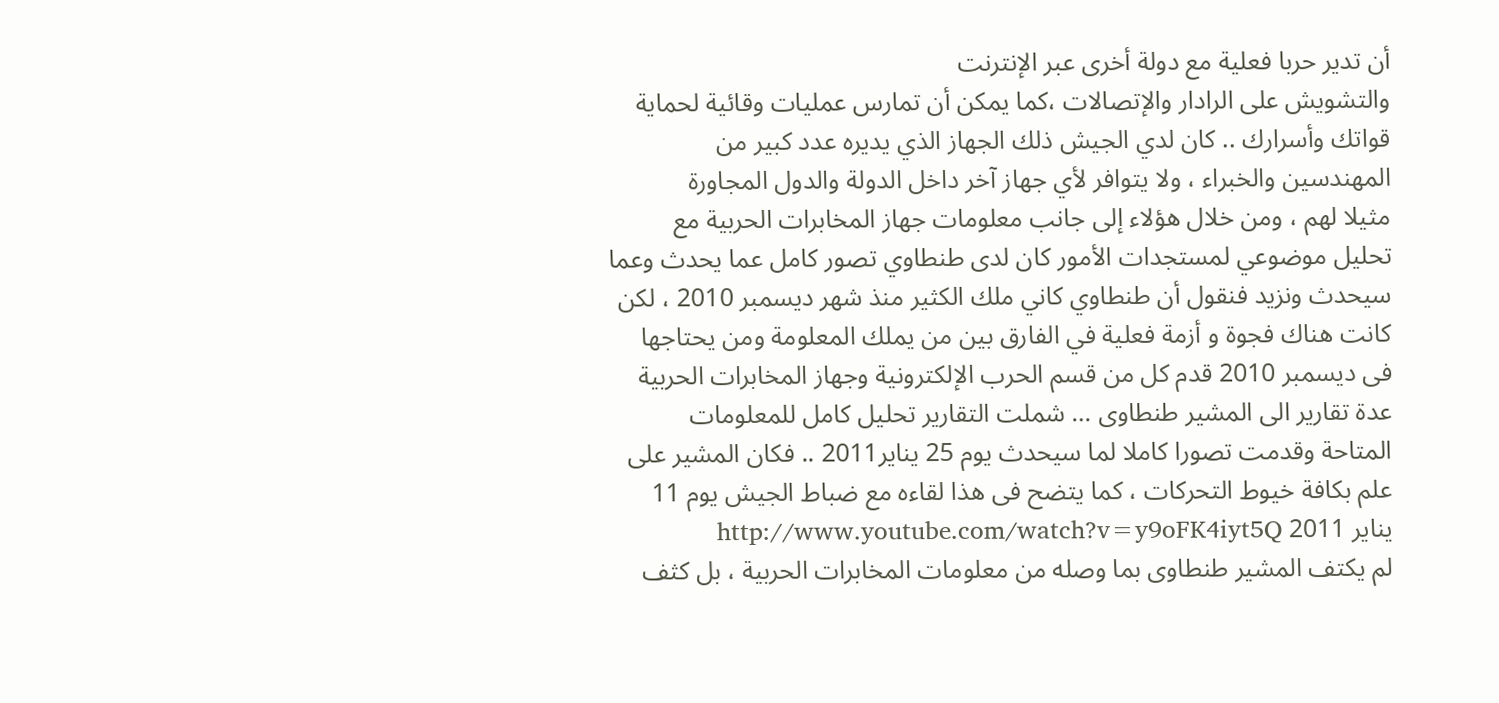أن تدير حربا فعلية مع دولة أخرى عبر الإنترنت
والتشويش على الرادار والإتصالات ،كما يمكن أن تمارس عمليات وقائية لحماية
قواتك وأسرارك .. كان لدي الجيش ذلك الجهاز الذي يديره عدد كبير من
المهندسين والخبراء ، ولا يتوافر لأي جهاز آخر داخل الدولة والدول المجاورة
مثيلا لهم ، ومن خلال هؤلاء إلى جانب معلومات جهاز المخابرات الحربية مع
تحليل موضوعي لمستجدات الأمور كان لدى طنطاوي تصور كامل عما يحدث وعما
سيحدث ونزيد فنقول أن طنطاوي كاني ملك الكثير منذ شهر ديسمبر 2010 ، لكن
كانت هناك فجوة و أزمة فعلية في الفارق بين من يملك المعلومة ومن يحتاجها
فى ديسمبر 2010 قدم كل من قسم الحرب الإلكترونية وجهاز المخابرات الحربية
عدة تقارير الى المشير طنطاوى … شملت التقارير تحليل كامل للمعلومات
المتاحة وقدمت تصورا كاملا لما سيحدث يوم 25 يناير2011 .. فكان المشير على
علم بكافة خيوط التحركات ، كما يتضح فى هذا لقاءه مع ضباط الجيش يوم 11
يناير 2011 http://www.youtube.com/watch?v=y9oFK4iyt5Q
لم يكتف المشير طنطاوى بما وصله من معلومات المخابرات الحربية ، بل كثف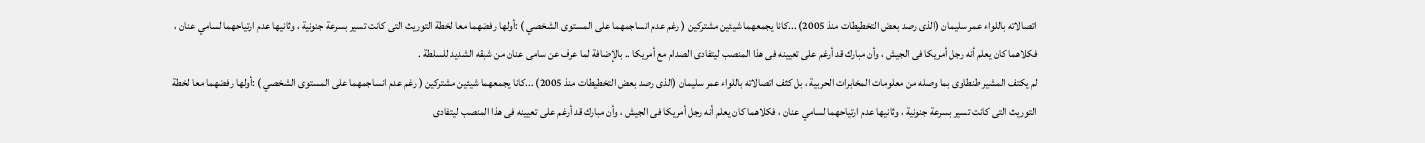اتصالاته باللواء عمر سليمان (الذى رصد بعض التخطيطات منذ 2005) ...كانا يجمعهما شيئين مشتركين ( رغم عدم انساجمهما على المستوى الشخصي ) :أولها رفضهما معا لخطة التوريث التى كانت تسير بسرعة جنونية ، وثانيها عدم ارتياحهما لسامي عنان ، فكلاهما كان يعلم أنه رجل أمريكا فى الجيش ، وأن مبارك قد أرغم على تعيينه فى هذا المنصب ليتفادى الصدام مع أمريكا .. بالإضافة لما عرف عن سامى عنان من شبقه الشديد للسلطة .
لم يكتف المشير طنطاوى بما وصله من معلومات المخابرات الحربية ، بل كثف اتصالاته باللواء عمر سليمان (الذى رصد بعض التخطيطات منذ 2005) ...كانا يجمعهما شيئين مشتركين ( رغم عدم انساجمهما على المستوى الشخصي ) :أولها رفضهما معا لخطة التوريث التى كانت تسير بسرعة جنونية ، وثانيها عدم ارتياحهما لسامي عنان ، فكلاهما كان يعلم أنه رجل أمريكا فى الجيش ، وأن مبارك قد أرغم على تعيينه فى هذا المنصب ليتفادى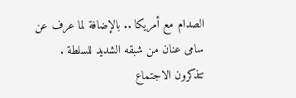الصدام مع أمريكا .. بالإضافة لما عرف عن سامى عنان من شبقه الشديد للسلطة .
تتذكرون الاجتماع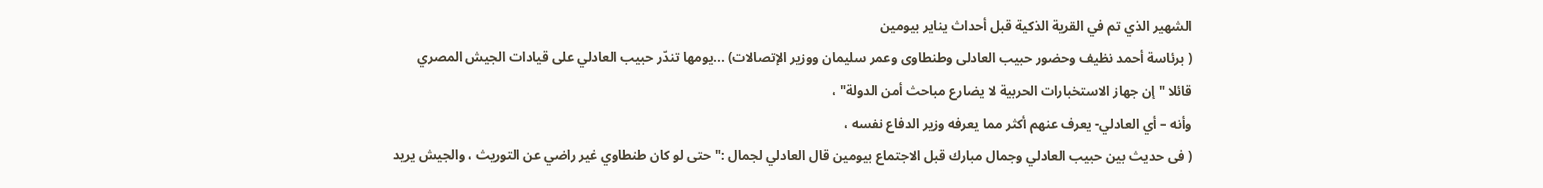الشهير الذي تم في القرية الذكية قبل أحداث يناير بيومين
( برئاسة أحمد نظيف وحضور حبيب العادلى وطنطاوى وعمر سليمان ووزير الإتصالات) ...يومها تندّر حبيب العادلي على قيادات الجيش المصري
قائلا "إن جهاز الاستخبارات الحربية لا يضارع مباحث أمن الدولة" ،
وأنه – أي العادلي- يعرف عنهم أكثر مما يعرفه وزير الدفاع نفسه ،
( فى حديث بين حبيب العادلي وجمال مبارك قبل الاجتماع بيومين قال العادلي لجمال :"حتى لو كان طنطاوي غير راضي عن التوريث ، والجيش يريد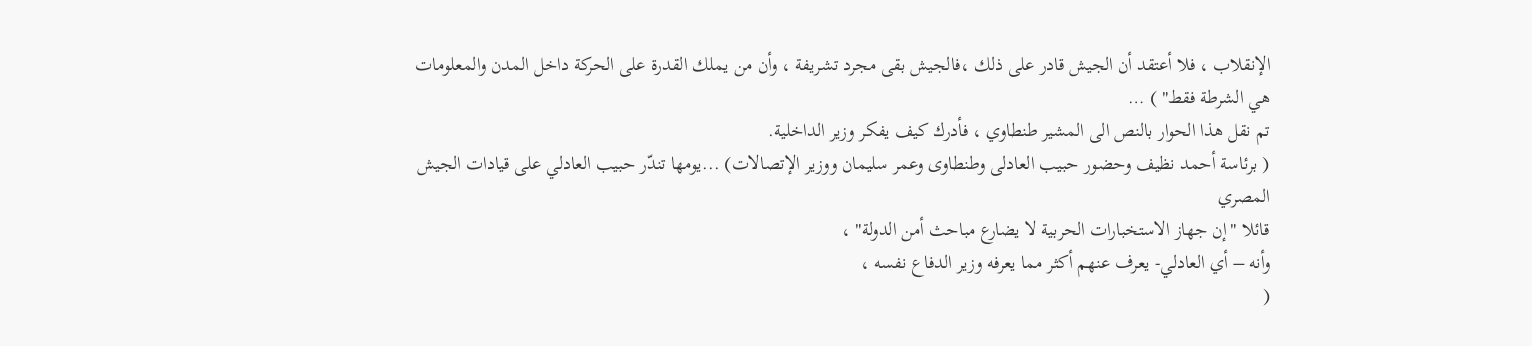الإنقلاب ، فلا أعتقد أن الجيش قادر على ذلك ،فالجيش بقى مجرد تشريفة ، وأن من يملك القدرة على الحركة داخل المدن والمعلومات هي الشرطة فقط" ) …
تم نقل هذا الحوار بالنص الى المشير طنطاوي ، فأدرك كيف يفكر وزير الداخلية.
( برئاسة أحمد نظيف وحضور حبيب العادلى وطنطاوى وعمر سليمان ووزير الإتصالات) ...يومها تندّر حبيب العادلي على قيادات الجيش المصري
قائلا "إن جهاز الاستخبارات الحربية لا يضارع مباحث أمن الدولة" ،
وأنه – أي العادلي- يعرف عنهم أكثر مما يعرفه وزير الدفاع نفسه ،
(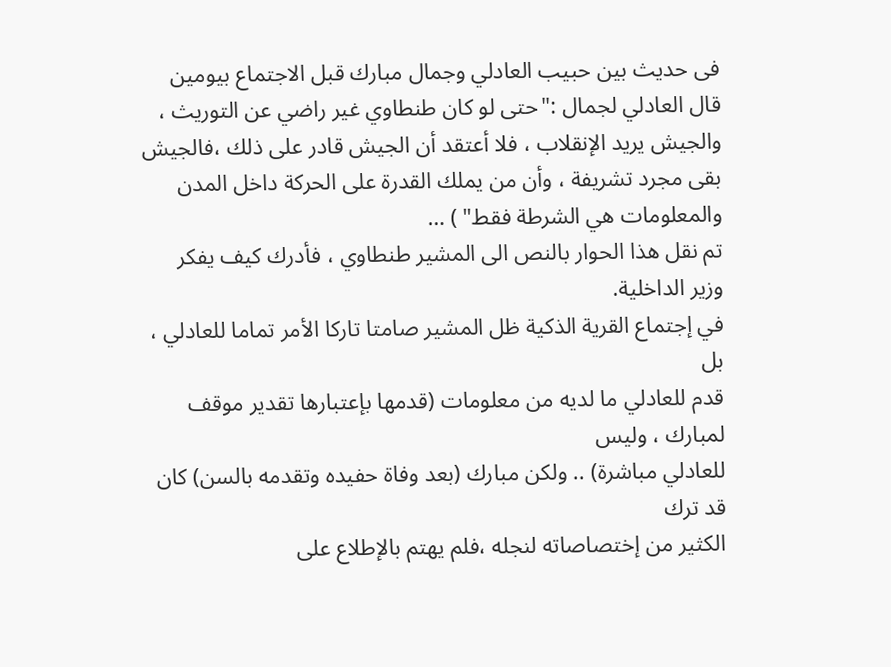فى حديث بين حبيب العادلي وجمال مبارك قبل الاجتماع بيومين قال العادلي لجمال :"حتى لو كان طنطاوي غير راضي عن التوريث ، والجيش يريد الإنقلاب ، فلا أعتقد أن الجيش قادر على ذلك ،فالجيش بقى مجرد تشريفة ، وأن من يملك القدرة على الحركة داخل المدن والمعلومات هي الشرطة فقط" ) …
تم نقل هذا الحوار بالنص الى المشير طنطاوي ، فأدرك كيف يفكر وزير الداخلية.
في إجتماع القرية الذكية ظل المشير صامتا تاركا الأمر تماما للعادلي ، بل
قدم للعادلي ما لديه من معلومات (قدمها بإعتبارها تقدير موقف لمبارك ، وليس
للعادلي مباشرة) .. ولكن مبارك (بعد وفاة حفيده وتقدمه بالسن) كان قد ترك
الكثير من إختصاصاته لنجله ،فلم يهتم بالإطلاع على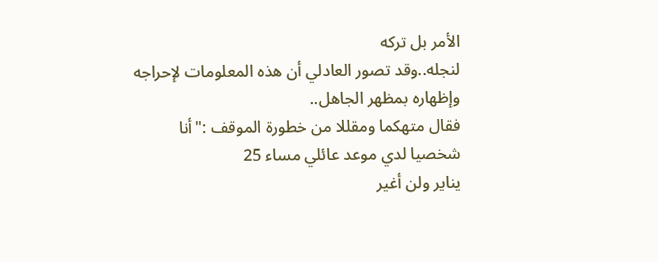الأمر بل تركه
لنجله..وقد تصور العادلي أن هذه المعلومات لإحراجه وإظهاره بمظهر الجاهل..
فقال متهكما ومقللا من خطورة الموقف :"أنا شخصيا لدي موعد عائلي مساء 25
يناير ولن أغير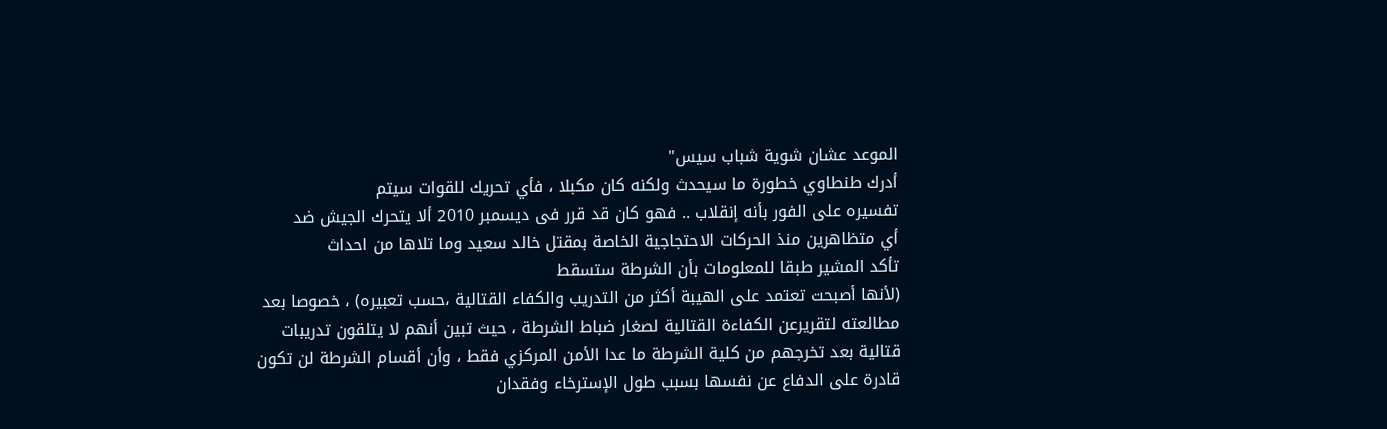الموعد عشان شوية شباب سيس"
أدرك طنطاوي خطورة ما سيحدث ولكنه كان مكبلا ، فأي تحريك للقوات سيتم
تفسيره على الفور بأنه إنقلاب .. فهو كان قد قرر فى ديسمبر 2010 ألا يتحرك الجيش ضد
أي متظاهرين منذ الحركات الاحتجاجية الخاصة بمقتل خالد سعيد وما تلاها من احداث
تأكد المشير طبقا للمعلومات بأن الشرطة ستسقط
(لأنها أصبحت تعتمد على الهيبة أكثر من التدريب والكفاء القتالية ،حسب تعبيره) ، خصوصا بعد مطالعته لتقريرعن الكفاءة القتالية لصغار ضباط الشرطة ، حيث تبين أنهم لا يتلقون تدريبات قتالية بعد تخرجهم من كلية الشرطة ما عدا الأمن المركزي فقط ، وأن أقسام الشرطة لن تكون قادرة على الدفاع عن نفسها بسبب طول الإسترخاء وفقدان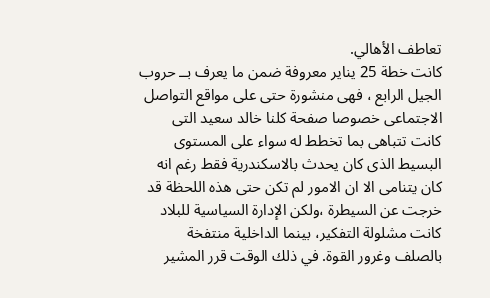تعاطف الأهالي.
كانت خطة 25 يناير معروفة ضمن ما يعرف بــ حروب الجيل الرابع ، فهى منشورة حتى على مواقع التواصل الاجتماعى خصوصا صفحة كلنا خالد سعيد التى كانت تتباهى بما تخطط له سواء على المستوى البسيط الذى كان يحدث بالاسكندرية فقط رغم انه كان يتنامى الا ان الامور لم تكن حتى هذه اللحظة قد خرجت عن السيطرة ،ولكن الإدارة السياسية للبلاد كانت مشلولة التفكير، بينما الداخلية منتفخة بالصلف وغرور القوة. في ذلك الوقت قرر المشير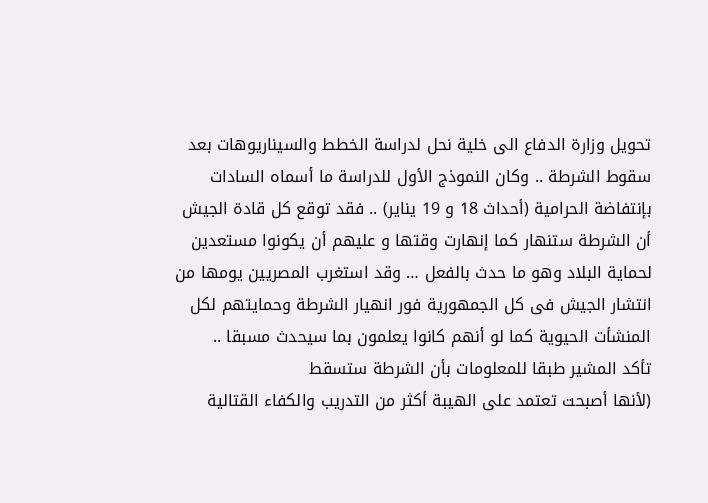تحويل وزارة الدفاع الى خلية نحل لدراسة الخطط والسيناريوهات بعد سقوط الشرطة .. وكان النموذج الأول للدراسة ما أسماه السادات بإنتفاضة الحرامية (أحداث 18 و 19 يناير) .. فقد توقع كل قادة الجيش أن الشرطة ستنهار كما إنهارت وقتها و عليهم أن يكونوا مستعدين لحماية البلاد وهو ما حدث بالفعل … وقد استغرب المصريين يومها من انتشار الجيش فى كل الجمهورية فور انهيار الشرطة وحمايتهم لكل المنشأت الحيوية كما لو أنهم كانوا يعلمون بما سيحدث مسبقا ..
تأكد المشير طبقا للمعلومات بأن الشرطة ستسقط
(لأنها أصبحت تعتمد على الهيبة أكثر من التدريب والكفاء القتالية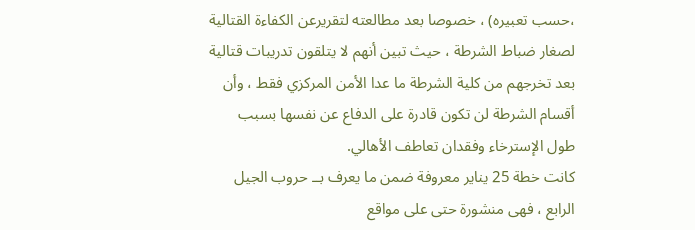،حسب تعبيره) ، خصوصا بعد مطالعته لتقريرعن الكفاءة القتالية لصغار ضباط الشرطة ، حيث تبين أنهم لا يتلقون تدريبات قتالية بعد تخرجهم من كلية الشرطة ما عدا الأمن المركزي فقط ، وأن أقسام الشرطة لن تكون قادرة على الدفاع عن نفسها بسبب طول الإسترخاء وفقدان تعاطف الأهالي.
كانت خطة 25 يناير معروفة ضمن ما يعرف بــ حروب الجيل الرابع ، فهى منشورة حتى على مواقع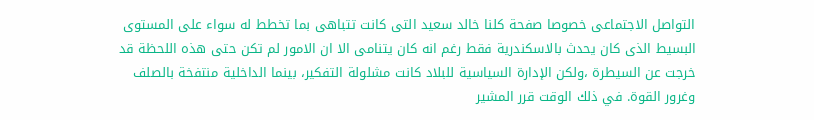التواصل الاجتماعى خصوصا صفحة كلنا خالد سعيد التى كانت تتباهى بما تخطط له سواء على المستوى البسيط الذى كان يحدث بالاسكندرية فقط رغم انه كان يتنامى الا ان الامور لم تكن حتى هذه اللحظة قد خرجت عن السيطرة ،ولكن الإدارة السياسية للبلاد كانت مشلولة التفكير، بينما الداخلية منتفخة بالصلف وغرور القوة. في ذلك الوقت قرر المشير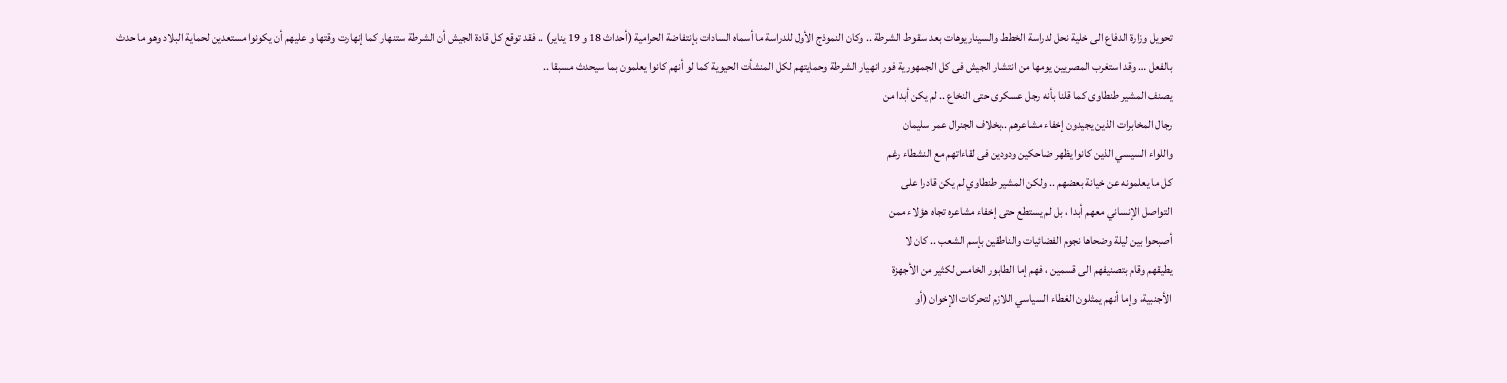تحويل وزارة الدفاع الى خلية نحل لدراسة الخطط والسيناريوهات بعد سقوط الشرطة .. وكان النموذج الأول للدراسة ما أسماه السادات بإنتفاضة الحرامية (أحداث 18 و 19 يناير) .. فقد توقع كل قادة الجيش أن الشرطة ستنهار كما إنهارت وقتها و عليهم أن يكونوا مستعدين لحماية البلاد وهو ما حدث بالفعل … وقد استغرب المصريين يومها من انتشار الجيش فى كل الجمهورية فور انهيار الشرطة وحمايتهم لكل المنشأت الحيوية كما لو أنهم كانوا يعلمون بما سيحدث مسبقا ..
يصنف المشير طنطاوى كما قلنا بأنه رجل عسكرى حتى النخاع .. لم يكن أبدا من
رجال المخابرات الذين يجيدون إخفاء مشاعرهم ..بخلاف الجنرال عمر سليمان
واللواء السيسي الذين كانوا يظهر ضاحكين ودودين فى لقاءاتهم مع النشطاء رغم
كل ما يعلمونه عن خيانة بعضهم .. ولكن المشير طنطاوي لم يكن قادرا على
التواصل الإنساني معهم أبدا ، بل لم يستطع حتى إخفاء مشاعره تجاه هؤلاء ممن
أصبحوا بين ليلة وضحاها نجوم الفضائيات والناطقين بإسم الشعب .. كان لا
يطيقهم وقام بتصنيفهم الى قسمين ، فهم إما الطابور الخامس لكثير من الأجهزة
الأجنبية، وإما أنهم يمثلون الغطاء السياسي اللازم لتحركات الإخوان (أو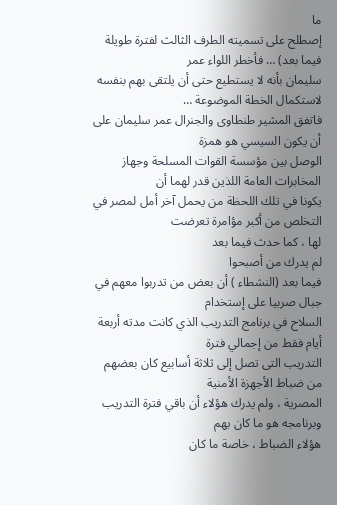ما
إصطلح على تسميته الطرف الثالث لفترة طويلة فيما بعد) … فأخطر اللواء عمر
سليمان بأنه لا يستطيع حتى أن يلتقى بهم بنفسه لاستكمال الخطة الموضوعة …
فاتفق المشير طنطاوى والجنرال عمر سليمان على أن يكون السيسي هو همزة
الوصل بين مؤسسة القوات المسلحة وجهاز المخابرات العامة اللذين قدر لهما أن
يكونا في تلك اللحظة من يحمل آخر أمل لمصر في التخلص من أكبر مؤامرة تعرضت
لها ، كما حدث فيما بعد
لم يدرك من أصبحوا
فيما بعد (النشطاء ) أن بعض من تدربوا معهم في جبال صربيا على إستخدام
السلاح في برنامج التدريب الذي كانت مدته أربعة أيام فقط من إجمالي فترة
التدريب التى تصل إلى ثلاثة أسابيع كان بعضهم من ضباط الأجهزة الأمنية
المصرية ، ولم يدرك هؤلاء أن باقي فترة التدريب وبرنامجه هو ما كان يهم
هؤلاء الضباط ، خاصة ما كان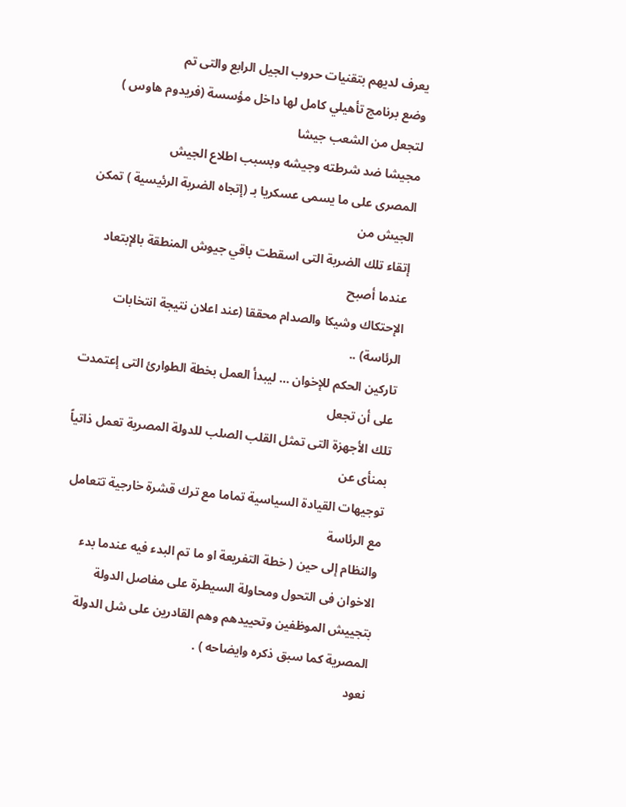يعرف لديهم بتقنيات حروب الجيل الرابع والتى تم
وضع برنامج تأهيلي كامل لها داخل مؤسسة (فريدوم هاوس ) لتجعل من الشعب جيشا
مجيشا ضد شرطته وجيشه وبسبب اطلاع الجيش
المصرى على ما يسمى عسكريا بـ (إتجاه الضربة الرئيسية ) تمكن الجيش من
إتقاء تلك الضربة التى اسقطت باقي جيوش المنطقة بالإبتعاد عندما أصبح
الإحتكاك وشيكا والصدام محققا (عند اعلان نتيجة انتخابات الرئاسة) ..
تاركين الحكم للإخوان … ليبدأ العمل بخطة الطوارئ التى إعتمدت على أن تجعل
تلك الأجهزة التى تمثل القلب الصلب للدولة المصرية تعمل ذاتياً بمنأى عن
توجيهات القيادة السياسية تماما مع ترك قشرة خارجية تتعامل مع الرئاسة
والنظام إلى حين ( خطة التفريعة او ما تم البدء فيه عندما بدء الاخوان فى التحول ومحاولة السيطرة على مفاصل الدولة بتجييش الموظفين وتحييدهم وهم القادرين على شل الدولة المصرية كما سبق ذكره وايضاحه ) .
نعود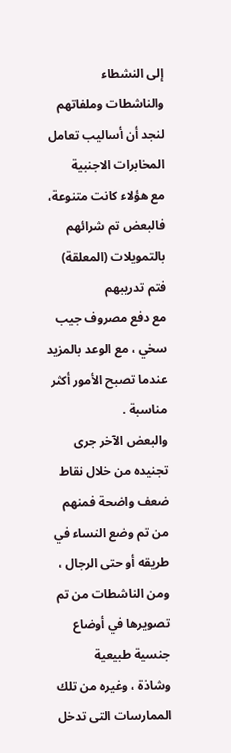إلى النشطاء والناشطات وملفاتهم لنجد أن أساليب تعامل المخابرات الاجنبية
مع هؤلاء كانت متنوعة، فالبعض تم شرائهم بالتمويلات (المعلقة) فتم تدريبهم
مع دفع مصروف جيب سخي ، مع الوعد بالمزيد عندما تصبح الأمور أكثر مناسبة .
والبعض الآخر جرى تجنيده من خلال نقاط ضعف واضحة فمنهم من تم وضع النساء في
طريقه أو حتى الرجال ، ومن الناشطات من تم تصويرها في أوضاع جنسية طبيعية
وشاذة ، وغيره من تلك الممارسات التى تدخل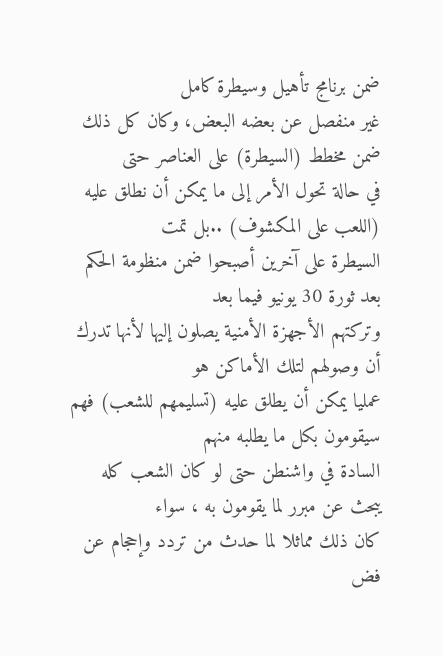ضمن برنامج تأهيل وسيطرة كامل
غير منفصل عن بعضه البعض، وكان كل ذلك ضمن مخطط (السيطرة) على العناصر حتى
في حالة تحول الأمر إلى ما يمكن أن نطلق عليه (اللعب على المكشوف) ..بل تمت
السيطرة على آخرين أصبحوا ضمن منظومة الحكم بعد ثورة 30 يونيو فيما بعد
وتركتهم الأجهزة الأمنية يصلون إليها لأنها تدرك أن وصولهم لتلك الأماكن هو
عمليا يمكن أن يطلق عليه (تسليمهم للشعب) فهم سيقومون بكل ما يطلبه منهم
السادة في واشنطن حتى لو كان الشعب كله يبحث عن مبرر لما يقومون به ، سواء
كان ذلك مماثلا لما حدث من تردد وإحجام عن فض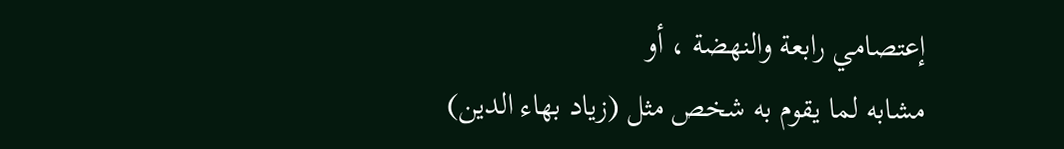إعتصامي رابعة والنهضة ، أو
مشابه لما يقوم به شخص مثل (زياد بهاء الدين)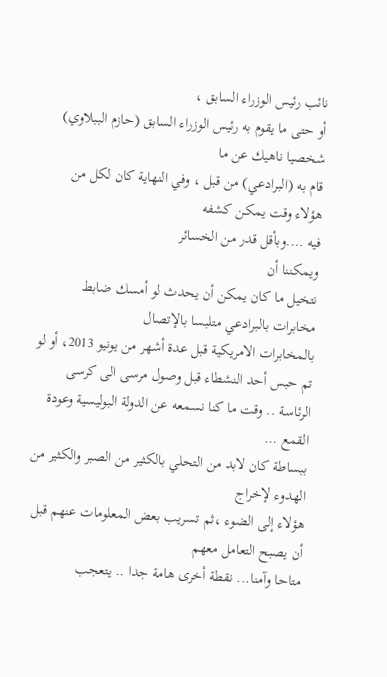نائب رئيس الوزراء السابق ،
أو حتى ما يقوم به رئيس الوزراء السابق (حازم الببلاوي) شخصيا ناهيك عن ما
قام به (البرادعي) من قبل ، وفي النهاية كان لكل من هؤلاء وقت يمكن كشفه
فيه ….وبأقل قدر من الخسائر
ويمكننا أن
نتخيل ما كان يمكن أن يحدث لو أمسك ضابط مخابرات بالبرادعي متلبسا بالإتصال
بالمخابرات الامريكية قبل عدة أشهر من يونيو 2013، أو لو تم حبس أحد النشطاء قبل وصول مرسى الى كرسى الرئاسة .. وقت ما كنا نسمعه عن الدولة البوليسية وعودة القمع …
ببساطة كان لابد من التحلي بالكثير من الصبر والكثير من الهدوء لإخراج
هؤلاء إلى الضوء ،ثم تسريب بعض المعلومات عنهم قبل أن يصبح التعامل معهم
متاحا وآمنا... نقطة أخرى هامة جدا .. يتعجب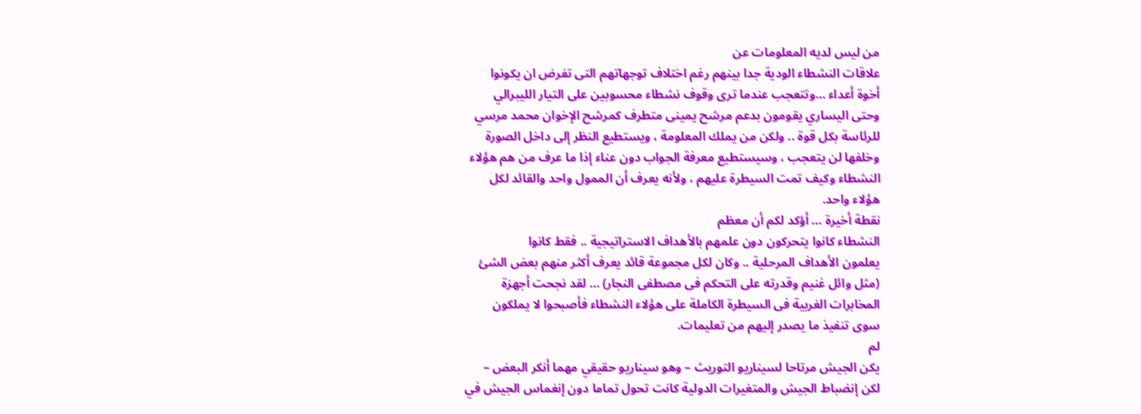من ليس لديه المعلومات عن
علاقات النشطاء الودية جدا بينهم رغم اختلاف توجهاتهم التى تفرض ان يكونوا
أخوة أعداء …وتتعجب عندما ترى وقوف نشطاء محسوبين على التيار الليبرالي
وحتى اليساري يقومون بدعم مرشح يمينى متطرف كمرشح الإخوان محمد مرسي
للرئاسة بكل قوة .. ولكن من يملك المعلومة ، ويستطيع النظر إلى داخل الصورة
وخلفها لن يتعجب ، وسيستطيع معرفة الجواب دون عناء إذا ما عرف من هم هؤلاء
النشطاء وكيف تمت السيطرة عليهم ، ولأنه يعرف أن الممول واحد والقائد لكل
هؤلاء واحد.
نقطة أخيرة … أؤكد لكم أن معظم
النشطاء كانوا يتحركون دون علمهم بالأهداف الاستراتيجية .. فقط كانوا
يعلمون الأهداف المرحلية .. وكان لكل مجموعة قائد يعرف أكثر منهم بعض الشئ
(مثل وائل غنيم وقدرته على التحكم فى مصطفى النجار) … لقد نجحت أجهزة
المخابرات الغربية فى السيطرة الكاملة على هؤلاء النشطاء فأصبحوا لا يملكون
سوى تنفيذ ما يصدر إليهم من تعليمات.
لم
يكن الجيش مرتاحا لسيناريو التوريث – وهو سيناريو حقيقي مهما أنكر البعض –
لكن إنضباط الجيش والمتغيرات الدولية كانت تحول تماما دون إنغماس الجيش في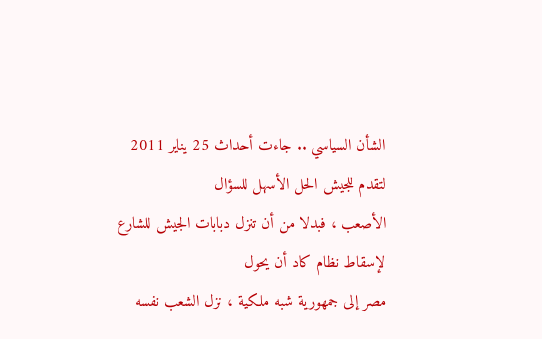الشأن السياسي .. جاءت أحداث 25 يناير 2011 لتقدم للجيش الحل الأسهل للسؤال
الأصعب ، فبدلا من أن تنزل دبابات الجيش للشارع لإسقاط نظام كاد أن يحول
مصر إلى جمهورية شبه ملكية ، نزل الشعب نفسه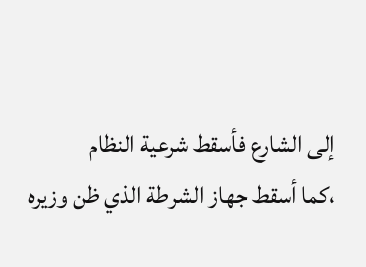إلى الشارع فأسقط شرعية النظام
،كما أسقط جهاز الشرطة الذي ظن وزيره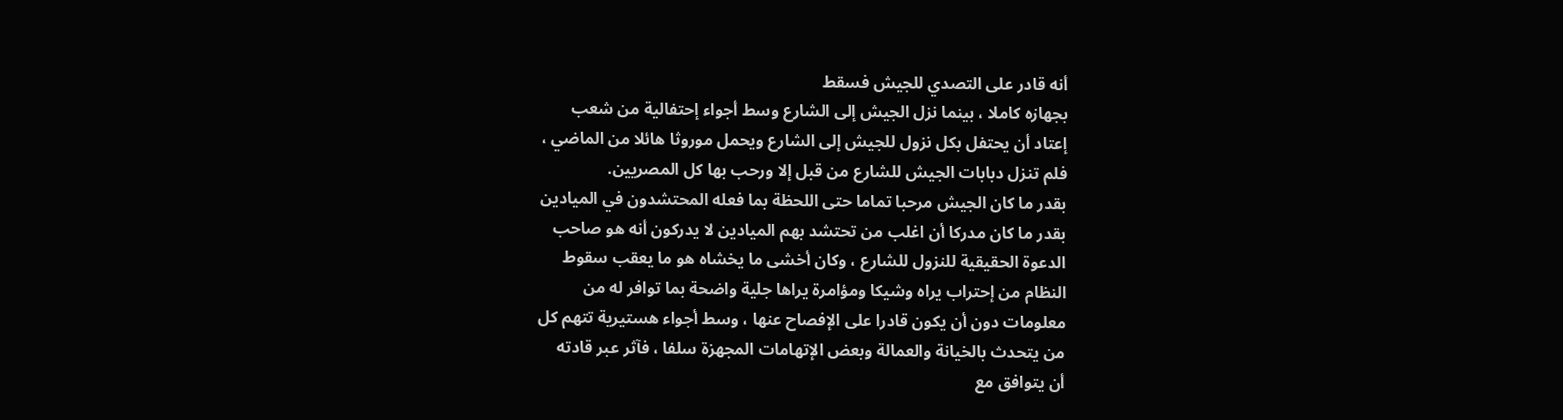أنه قادر على التصدي للجيش فسقط
بجهازه كاملا ، بينما نزل الجيش إلى الشارع وسط أجواء إحتفالية من شعب
إعتاد أن يحتفل بكل نزول للجيش إلى الشارع ويحمل موروثا هائلا من الماضي ،
فلم تنزل دبابات الجيش للشارع من قبل إلا ورحب بها كل المصريين.
بقدر ما كان الجيش مرحبا تماما حتى اللحظة بما فعله المحتشدون في الميادين
بقدر ما كان مدركا أن اغلب من تحتشد بهم الميادين لا يدركون أنه هو صاحب
الدعوة الحقيقية للنزول للشارع ، وكان أخشى ما يخشاه هو ما يعقب سقوط
النظام من إحتراب يراه وشيكا ومؤامرة يراها جلية واضحة بما توافر له من
معلومات دون أن يكون قادرا على الإفصاح عنها ، وسط أجواء هستيرية تتهم كل
من يتحدث بالخيانة والعمالة وبعض الإتهامات المجهزة سلفا ، فآثر عبر قادته
أن يتوافق مع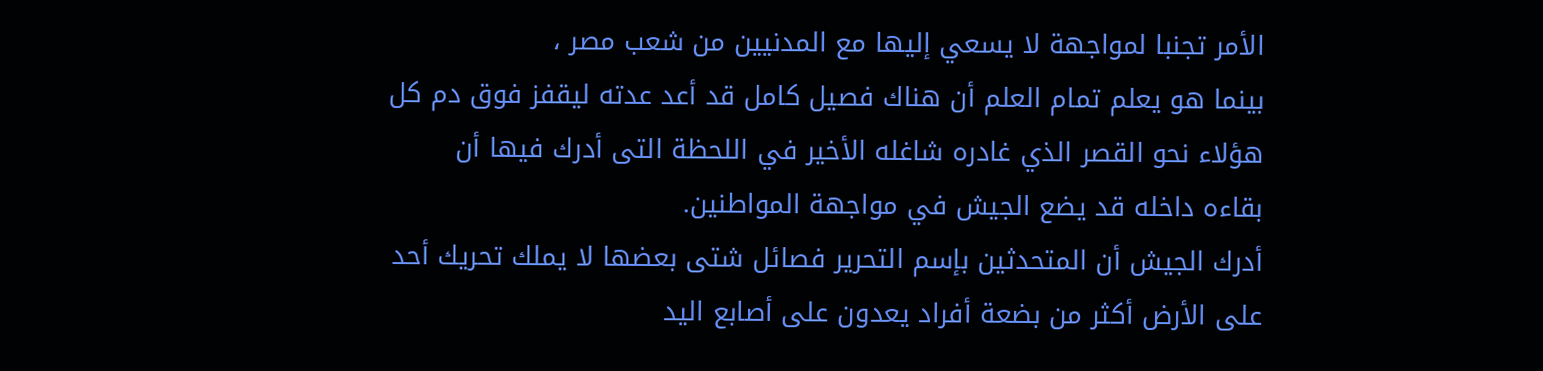الأمر تجنبا لمواجهة لا يسعي إليها مع المدنيين من شعب مصر ،
بينما هو يعلم تمام العلم أن هناك فصيل كامل قد أعد عدته ليقفز فوق دم كل
هؤلاء نحو القصر الذي غادره شاغله الأخير في اللحظة التى أدرك فيها أن
بقاءه داخله قد يضع الجيش في مواجهة المواطنين.
أدرك الجيش أن المتحدثين بإسم التحرير فصائل شتى بعضها لا يملك تحريك أحد
على الأرض أكثر من بضعة أفراد يعدون على أصابع اليد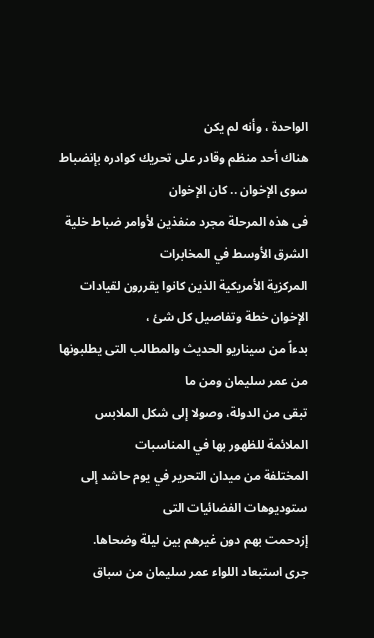الواحدة ، وأنه لم يكن
هناك أحد منظم وقادر على تحريك كوادره بإنضباط سوى الإخوان .. كان الإخوان
فى هذه المرحلة مجرد منفذين لأوامر ضباط خلية الشرق الأوسط في المخابرات
المركزية الأمريكية الذين كانوا يقررون لقيادات الإخوان خطة وتفاصيل كل شئ ،
بدءاً من سيناريو الحديث والمطالب التى يطلبونها من عمر سليمان ومن ما
تبقى من الدولة، وصولا إلى شكل الملابس الملائمة للظهور بها في المناسبات
المختلفة من ميدان التحرير في يوم حاشد إلى ستوديوهات الفضائيات التى
إزدحمت بهم دون غيرهم بين ليلة وضحاها.
جرى استبعاد اللواء عمر سليمان من سباق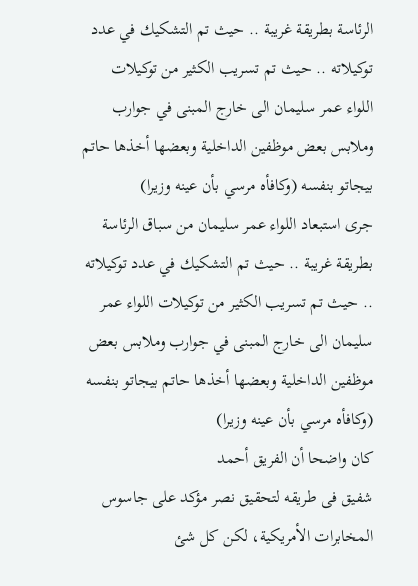الرئاسة بطريقة غريبة .. حيث تم التشكيك في عدد توكيلاته .. حيث تم تسريب الكثير من توكيلات اللواء عمر سليمان الى خارج المبنى في جوارب وملابس بعض موظفين الداخلية وبعضها أخذها حاتم بيجاتو بنفسه (وكافأه مرسي بأن عينه وزيرا)
جرى استبعاد اللواء عمر سليمان من سباق الرئاسة بطريقة غريبة .. حيث تم التشكيك في عدد توكيلاته .. حيث تم تسريب الكثير من توكيلات اللواء عمر سليمان الى خارج المبنى في جوارب وملابس بعض موظفين الداخلية وبعضها أخذها حاتم بيجاتو بنفسه (وكافأه مرسي بأن عينه وزيرا)
كان واضحا أن الفريق أحمد
شفيق فى طريقه لتحقيق نصر مؤكد على جاسوس المخابرات الأمريكية، لكن كل شئ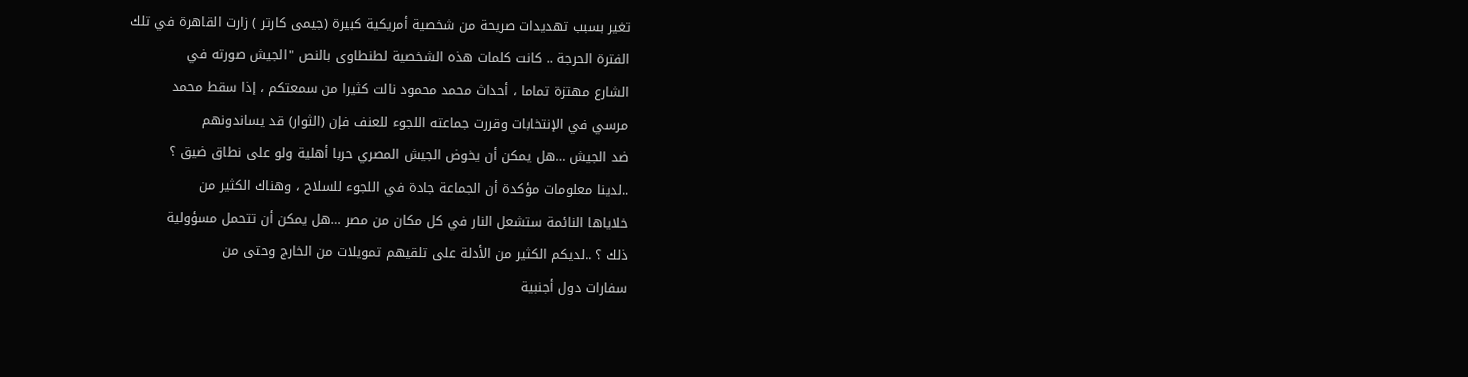تغير بسبب تهديدات صريحة من شخصية أمريكية كبيرة (جيمى كارتر ) زارت القاهرة في تلك
الفترة الحرجة .. كانت كلمات هذه الشخصية لطنطاوى بالنص "الجيش صورته في
الشارع مهتزة تماما ، أحداث محمد محمود نالت كثيرا من سمعتكم ، إذا سقط محمد
مرسي في الإنتخابات وقررت جماعته اللجوء للعنف فإن (الثوار) قد يساندونهم
ضد الجيش …هل يمكن أن يخوض الجيش المصري حربا أهلية ولو على نطاق ضيق ؟
..لدينا معلومات مؤكدة أن الجماعة جادة في اللجوء للسلاح ، وهناك الكثير من
خلاياها النائمة ستشعل النار في كل مكان من مصر …هل يمكن أن تتحمل مسؤولية
ذلك ؟ ..لديكم الكثير من الأدلة على تلقيهم تمويلات من الخارج وحتى من
سفارات دول أجنبية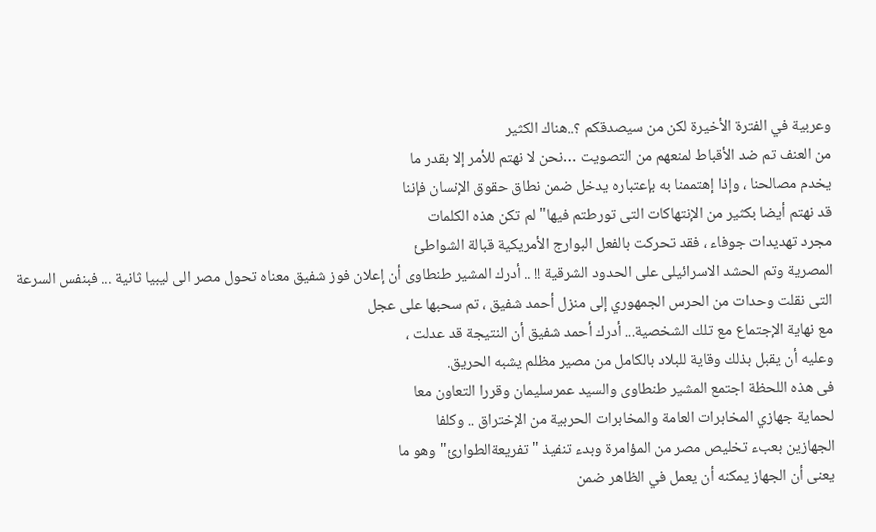وعربية في الفترة الأخيرة لكن من سيصدقكم ؟..هناك الكثير
من العنف تم ضد الأقباط لمنعهم من التصويت …نحن لا نهتم للأمر إلا بقدر ما
يخدم مصالحنا ، وإذا إهتممنا به بإعتباره يدخل ضمن نطاق حقوق الإنسان فإننا
قد نهتم أيضا بكثير من الإنتهاكات التى تورطتم فيها" لم تكن هذه الكلمات
مجرد تهديدات جوفاء ، فقد تحركت بالفعل البوارج الأمريكية قبالة الشواطئ
المصرية وتم الحشد الاسرائيلى على الحدود الشرقية !! .. أدرك المشير طنطاوى أن إعلان فوز شفيق معناه تحول مصر الى ليبيا ثانية ... فبنفس السرعة
التى نقلت وحدات من الحرس الجمهوري إلى منزل أحمد شفيق ، تم سحبها على عجل
مع نهاية الإجتماع مع تلك الشخصية... أدرك أحمد شفيق أن النتيجة قد عدلت ،
وعليه أن يقبل بذلك وقاية للبلاد بالكامل من مصير مظلم يشبه الحريق.
فى هذه اللحظة اجتمع المشير طنطاوى والسيد عمرسليمان وقررا التعاون معا
لحماية جهازي المخابرات العامة والمخابرات الحربية من الإختراق .. وكلفا
الجهازين بعبء تخليص مصر من المؤامرة وبدء تنفيذ "تفريعةالطوارئ" وهو ما
يعنى أن الجهاز يمكنه أن يعمل في الظاهر ضمن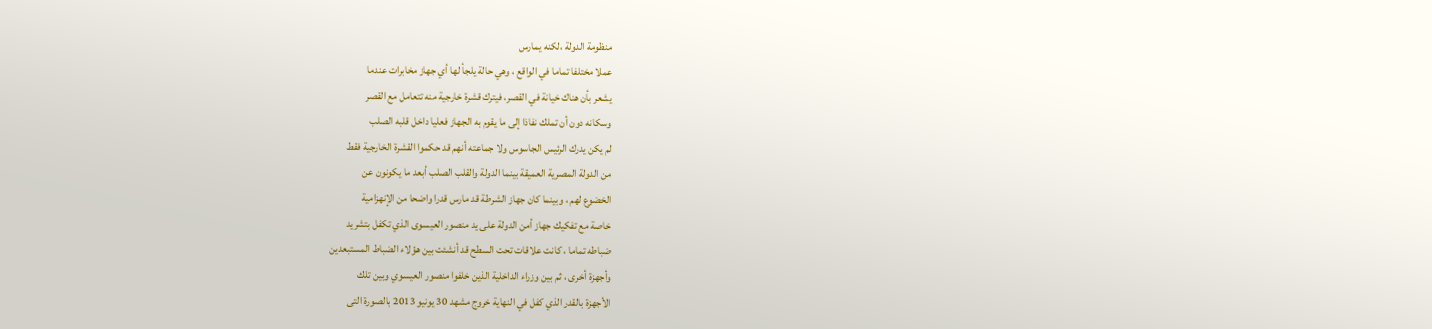منظومة الدولة ،لكنه يمارس
عملا مختلفا تماما في الواقع ، وهي حالة يلجأ لها أي جهاز مخابرات عندما
يشعر بأن هناك خيانة في القصر، فيترك قشرة خارجية منه تتعامل مع القصر
وسكانه دون أن تملك نفاذا إلى ما يقوم به الجهاز فعليا داخل قلبه الصلب
لم يكن يدرك الرئيس الجاسوس ولا جماعته أنهم قد حكموا القشرة الخارجية فقط
من الدولة المصرية العميقة بينما الدولة والقلب الصلب أبعد ما يكونون عن
الخضوع لهم ، وبينما كان جهاز الشرطة قد مارس قدرا واضحا من الإنهزامية
خاصة مع تفكيك جهاز أمن الدولة على يد منصور العيسوى الذي تكفل بتشريد
ضباطه تماما ، كانت علاقات تحت السطح قد أنشئت بين هؤلاء الضباط المستبعدين
وأجهزة أخرى ، ثم بين وزراء الداخلية الذين خلفوا منصور العيسوي وبين تلك
الأجهزة بالقدر الذي كفل في النهاية خروج مشهد 30 يونيو 2013 بالصورة التى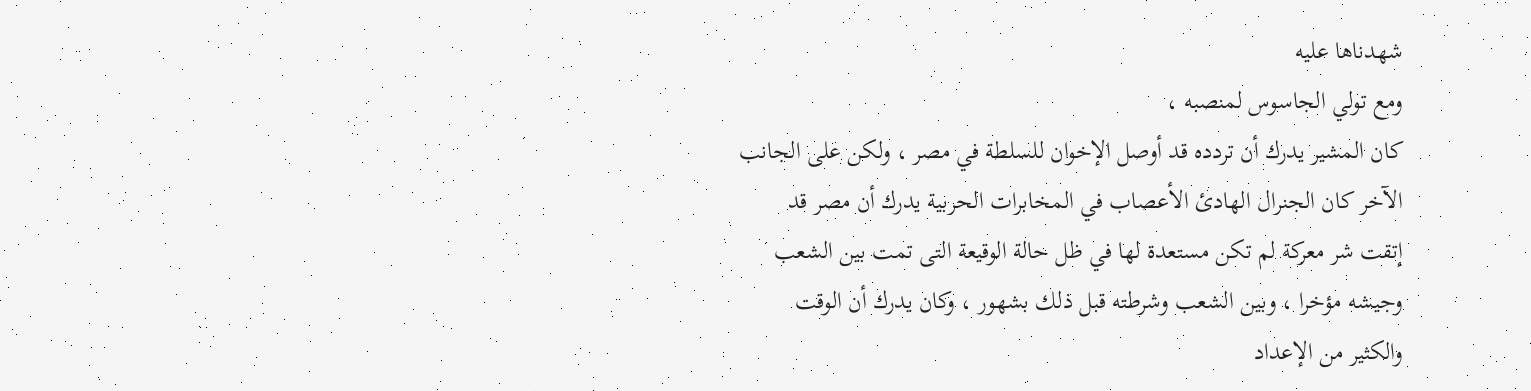شهدناها عليه
ومع تولي الجاسوس لمنصبه ،
كان المشير يدرك أن تردده قد أوصل الإخوان للسلطة في مصر ، ولكن على الجانب
الآخر كان الجنرال الهادئ الأعصاب في المخابرات الحربية يدرك أن مصر قد
إتقت شر معركة لم تكن مستعدة لها في ظل حالة الوقيعة التى تمت بين الشعب
وجيشه مؤخرا ، وبين الشعب وشرطته قبل ذلك بشهور ، وكان يدرك أن الوقت
والكثير من الإعداد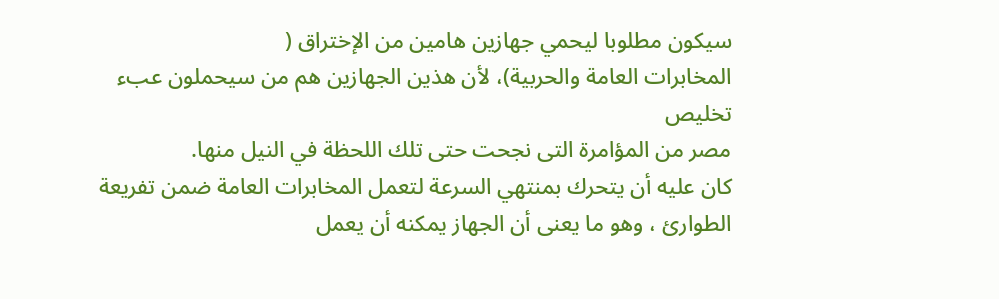سيكون مطلوبا ليحمي جهازين هامين من الإختراق (
المخابرات العامة والحربية)، لأن هذين الجهازين هم من سيحملون عبء تخليص
مصر من المؤامرة التى نجحت حتى تلك اللحظة في النيل منها.
كان عليه أن يتحرك بمنتهي السرعة لتعمل المخابرات العامة ضمن تفريعة
الطوارئ ، وهو ما يعنى أن الجهاز يمكنه أن يعمل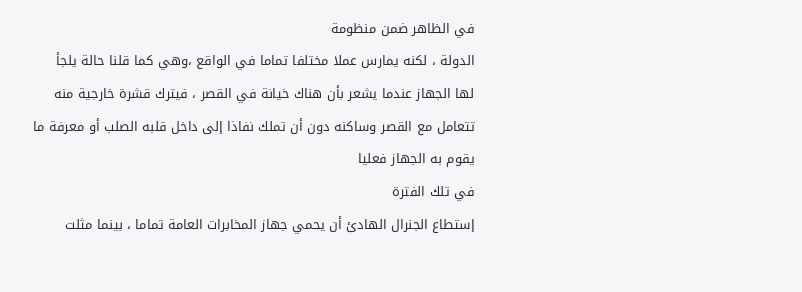في الظاهر ضمن منظومة
الدولة ، لكنه يمارس عملا مختلفا تماما في الواقع ،وهي كما قلنا حالة يلجأ
لها الجهاز عندما يشعر بأن هناك خيانة في القصر ، فيترك قشرة خارجية منه
تتعامل مع القصر وساكنه دون أن تملك نفاذا إلى داخل قلبه الصلب أو معرفة ما
يقوم به الجهاز فعليا
في تلك الفترة
إستطاع الجنرال الهادئ أن يحمي جهاز المخابرات العامة تماما ، بينما مثلت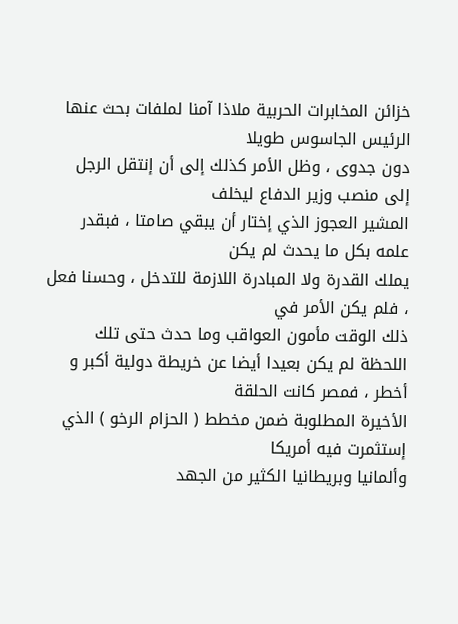خزائن المخابرات الحربية ملاذا آمنا لملفات بحث عنها الرئيس الجاسوس طويلا
دون جدوى ، وظل الأمر كذلك إلى أن إنتقل الرجل إلى منصب وزير الدفاع ليخلف
المشير العجوز الذي إختار أن يبقي صامتا ، فبقدر علمه بكل ما يحدث لم يكن
يملك القدرة ولا المبادرة اللازمة للتدخل ، وحسنا فعل ، فلم يكن الأمر في
ذلك الوقت مأمون العواقب وما حدث حتى تلك
اللحظة لم يكن بعيدا أيضا عن خريطة دولية أكبر و أخطر ، فمصر كانت الحلقة
الأخيرة المطلوبة ضمن مخطط ( الحزام الرخو ) الذي إستثمرت فيه أمريكا
وألمانيا وبريطانيا الكثير من الجهد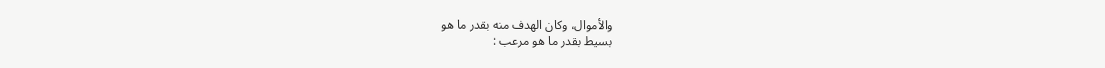والأموال، وكان الهدف منه بقدر ما هو
بسيط بقدر ما هو مرعب :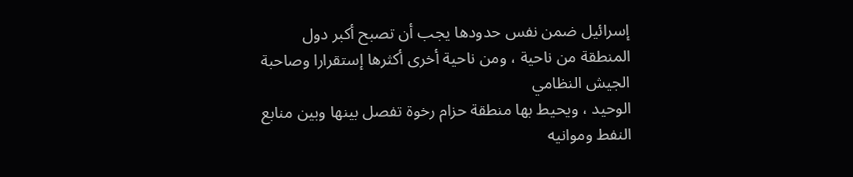إسرائيل ضمن نفس حدودها يجب أن تصبح أكبر دول
المنطقة من ناحية ، ومن ناحية أخرى أكثرها إستقرارا وصاحبة الجيش النظامي
الوحيد ، ويحيط بها منطقة حزام رخوة تفصل بينها وبين منابع النفط وموانيه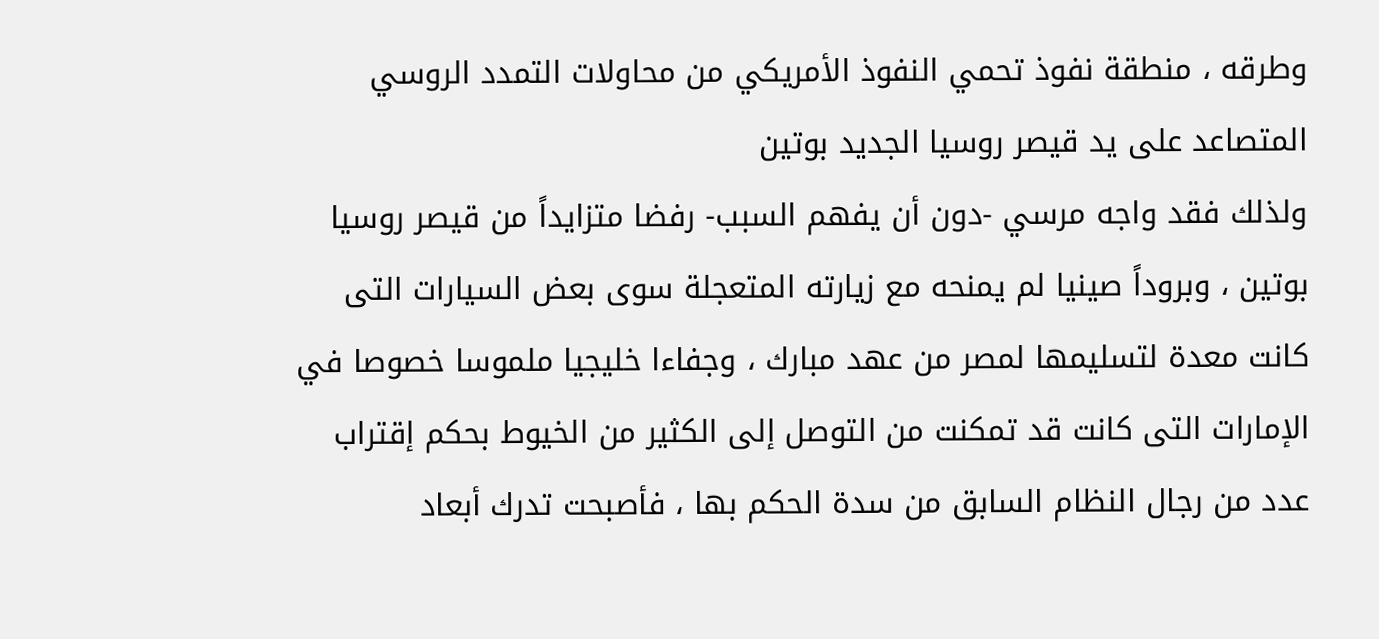وطرقه ، منطقة نفوذ تحمي النفوذ الأمريكي من محاولات التمدد الروسي
المتصاعد على يد قيصر روسيا الجديد بوتين
ولذلك فقد واجه مرسي -دون أن يفهم السبب- رفضا متزايداً من قيصر روسيا
بوتين ، وبروداً صينيا لم يمنحه مع زيارته المتعجلة سوى بعض السيارات التى
كانت معدة لتسليمها لمصر من عهد مبارك ، وجفاءا خليجيا ملموسا خصوصا في
الإمارات التى كانت قد تمكنت من التوصل إلى الكثير من الخيوط بحكم إقتراب
عدد من رجال النظام السابق من سدة الحكم بها ، فأصبحت تدرك أبعاد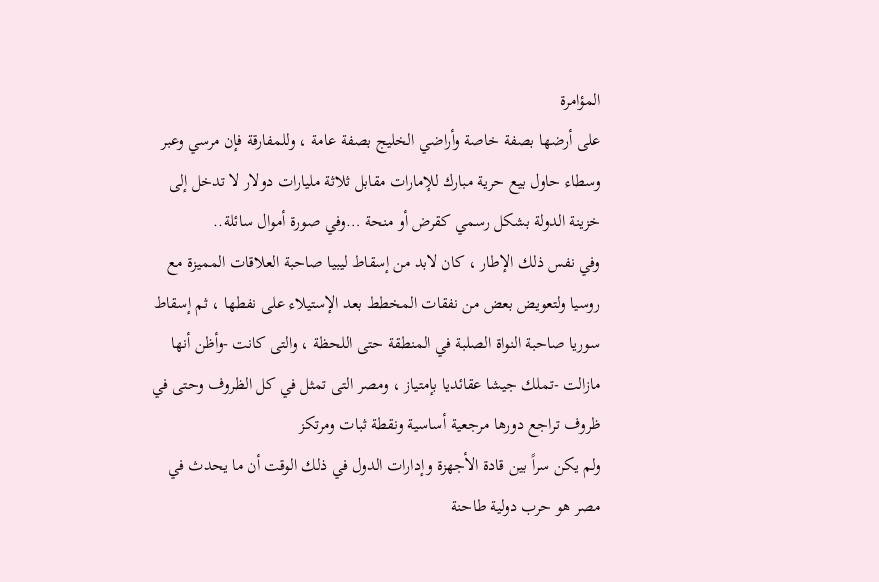المؤامرة
على أرضها بصفة خاصة وأراضي الخليج بصفة عامة ، وللمفارقة فإن مرسي وعبر
وسطاء حاول بيع حرية مبارك للإمارات مقابل ثلاثة مليارات دولار لا تدخل إلى
خزينة الدولة بشكل رسمي كقرض أو منحة …وفي صورة أموال سائلة..
وفي نفس ذلك الإطار ، كان لابد من إسقاط ليبيا صاحبة العلاقات المميزة مع
روسيا ولتعويض بعض من نفقات المخطط بعد الإستيلاء على نفطها ، ثم إسقاط
سوريا صاحبة النواة الصلبة في المنطقة حتى اللحظة ، والتى كانت -وأظن أنها
مازالت -تملك جيشا عقائديا بإمتياز ، ومصر التى تمثل في كل الظروف وحتى في
ظروف تراجع دورها مرجعية أساسية ونقطة ثبات ومرتكز
ولم يكن سراً بين قادة الأجهزة وإدارات الدول في ذلك الوقت أن ما يحدث في
مصر هو حرب دولية طاحنة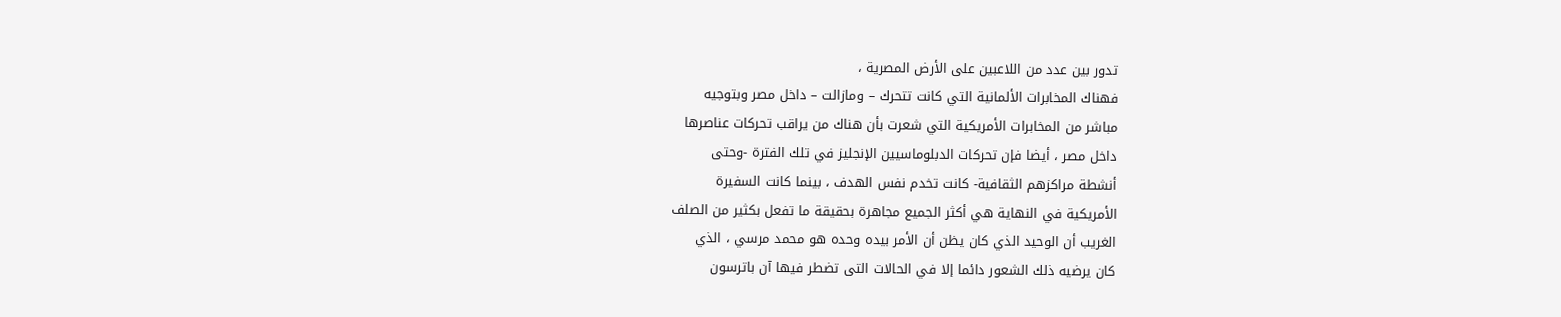تدور بين عدد من اللاعبين على الأرض المصرية ،
فهناك المخابرات الألمانية التي كانت تتحرك – ومازالت – داخل مصر وبتوجيه
مباشر من المخابرات الأمريكية التي شعرت بأن هناك من يراقب تحركات عناصرها
داخل مصر ، أيضا فإن تحركات الدبلوماسيين الإنجليز في تلك الفترة -وحتى
أنشطة مراكزهم الثقافية- كانت تخدم نفس الهدف ، بينما كانت السفيرة
الأمريكية في النهاية هي أكثر الجميع مجاهرة بحقيقة ما تفعل بكثير من الصلف
الغريب أن الوحيد الذي كان يظن أن الأمر بيده وحده هو محمد مرسي ، الذي
كان يرضيه ذلك الشعور دائما إلا في الحالات التى تضطر فيها آن باترسون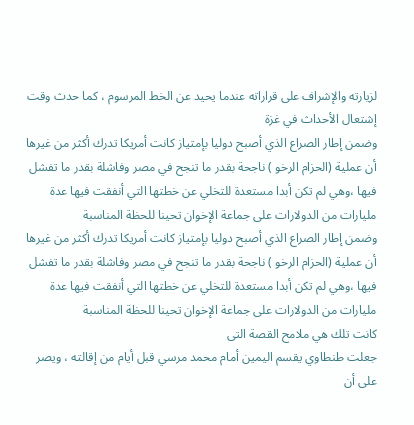لزيارته والإشراف على قراراته عندما يحيد عن الخط المرسوم ، كما حدث وقت
إشتعال الأحداث في غزة
وضمن إطار الصراع الذي أصبح دوليا بإمتياز كانت أمريكا تدرك أكثر من غيرها أن عملية (الحزام الرخو ) ناجحة بقدر ما تنجح في مصر وفاشلة بقدر ما تفشل فيها ،وهي لم تكن أبدا مستعدة للتخلي عن خطتها التي أنفقت فيها عدة مليارات من الدولارات على جماعة الإخوان تحينا للحظة المناسبة
وضمن إطار الصراع الذي أصبح دوليا بإمتياز كانت أمريكا تدرك أكثر من غيرها أن عملية (الحزام الرخو ) ناجحة بقدر ما تنجح في مصر وفاشلة بقدر ما تفشل فيها ،وهي لم تكن أبدا مستعدة للتخلي عن خطتها التي أنفقت فيها عدة مليارات من الدولارات على جماعة الإخوان تحينا للحظة المناسبة
كانت تلك هي ملامح القصة التى
جعلت طنطاوي يقسم اليمين أمام محمد مرسي قبل أيام من إقالته ، ويصر على أن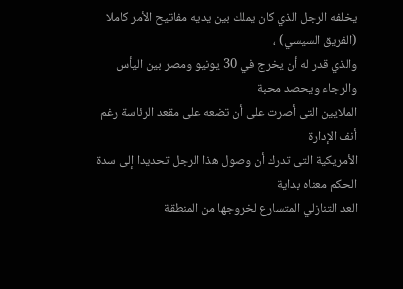يخلفه الرجل الذي كان يملك بين يديه مفاتيح الأمر كاملا (الفريق السيسي) ،
والذي قدر له أن يخرج في 30 يونيو ومصر بين اليأس والرجاء ويحصد محبة
الملايين التى أصرت على أن تضعه على مقعد الرئاسة رغم أنف الإدارة
الأمريكية التى تدرك أن وصول هذا الرجل تحديدا إلى سدة الحكم معناه بداية
العد التنازلي المتسارع لخروجها من المنطقة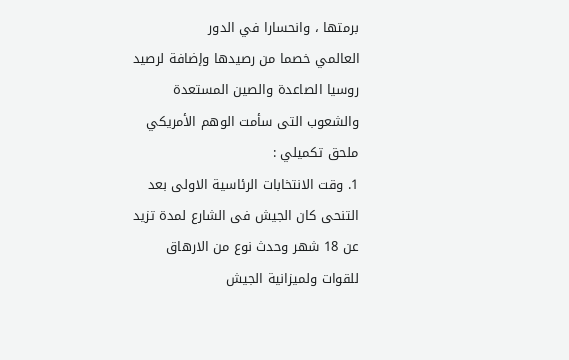برمتها ، وانحسارا في الدور
العالمي خصما من رصيدها وإضافة لرصيد روسيا الصاعدة والصين المستعدة
والشعوب التى سأمت الوهم الأمريكي
ملحق تكميلي :
1. وقت الانتخابات الرئاسية الاولى بعد التنحى كان الجيش فى الشارع لمدة تزيد عن 18 شهر وحدث نوع من الارهاق للقوات ولميزانية الجيش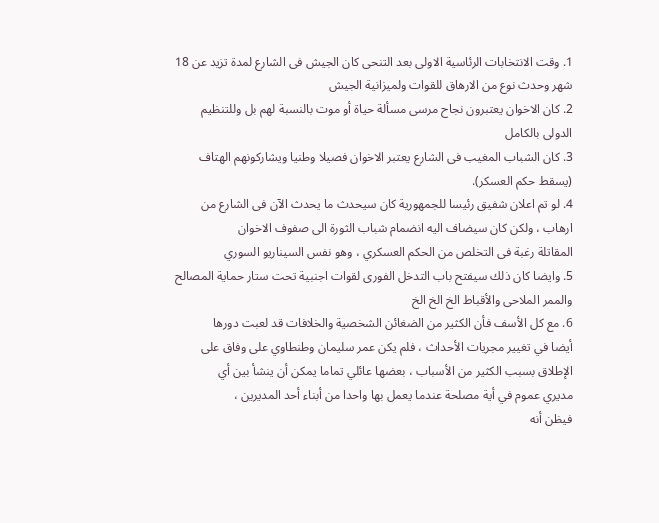1. وقت الانتخابات الرئاسية الاولى بعد التنحى كان الجيش فى الشارع لمدة تزيد عن 18 شهر وحدث نوع من الارهاق للقوات ولميزانية الجيش
2. كان الاخوان يعتبرون نجاح مرسى مسألة حياة أو موت بالنسبة لهم بل وللتنظيم الدولى بالكامل
3. كان الشباب المغيب فى الشارع يعتبر الاخوان فصيلا وطنيا ويشاركونهم الهتاف (يسقط حكم العسكر).
4. لو تم اعلان شفيق رئيسا للجمهورية كان سيحدث ما يحدث الآن فى الشارع من
ارهاب ، ولكن كان سيضاف اليه انضمام شباب الثورة الى صفوف الاخوان
المقاتلة رغبة فى التخلص من الحكم العسكري ، وهو نفس السيناريو السوري
5. وايضا كان ذلك سيفتح باب التدخل الفورى لقوات اجنبية تحت ستار حماية المصالح والممر الملاحى والأقباط الخ الخ الخ
6. مع كل الأسف فأن الكثير من الضغائن الشخصية والخلافات قد لعبت دورها
أيضا في تغيير مجريات الأحداث ، فلم يكن عمر سليمان وطنطاوي على وفاق على
الإطلاق بسبب الكثير من الأسباب ، بعضها عائلي تماما يمكن أن ينشأ بين أي
مديري عموم في أية مصلحة عندما يعمل بها واحدا من أبناء أحد المديرين ،
فيظن أنه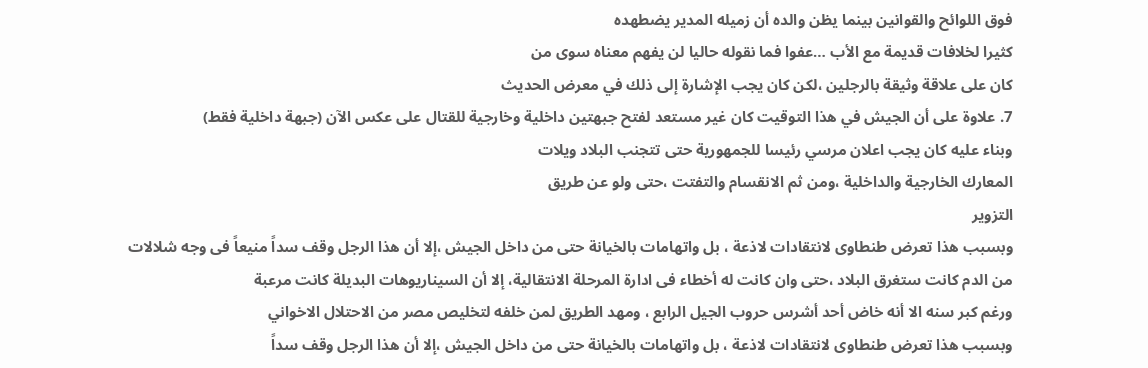فوق اللوائح والقوانين بينما يظن والده أن زميله المدير يضطهده
كثيرا لخلافات قديمة مع الأب …عفوا فما نقوله حاليا لن يفهم معناه سوى من
كان على علاقة وثيقة بالرجلين ،لكن كان يجب الإشارة إلى ذلك في معرض الحديث
7. علاوة على أن الجيش في هذا التوقيت كان غير مستعد لفتح جبهتين داخلية وخارجية للقتال على عكس الآن (جبهة داخلية فقط)
وبناء عليه كان يجب اعلان مرسي رئيسا للجمهورية حتى تتجنب البلاد ويلات
المعارك الخارجية والداخلية ،ومن ثم الانقسام والتفتت ،حتى ولو عن طريق
التزوير
وبسبب هذا تعرض طنطاوى لانتقادات لاذعة ، بل واتهامات بالخيانة حتى من داخل الجيش ،إلا أن هذا الرجل وقف سداً منيعاً فى وجه شلالات من الدم كانت ستغرق البلاد ،حتى وان كانت له أخطاء فى ادارة المرحلة الانتقالية، إلا أن السيناريوهات البديلة كانت مرعبة
ورغم كبر سنه الا أنه خاض أحد أشرس حروب الجيل الرابع ، ومهد الطريق لمن خلفه لتخليص مصر من الاحتلال الاخواني
وبسبب هذا تعرض طنطاوى لانتقادات لاذعة ، بل واتهامات بالخيانة حتى من داخل الجيش ،إلا أن هذا الرجل وقف سداً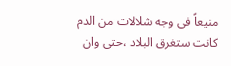منيعاً فى وجه شلالات من الدم كانت ستغرق البلاد ،حتى وان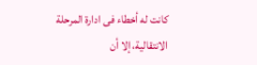كانت له أخطاء فى ادارة المرحلة الانتقالية، إلا أن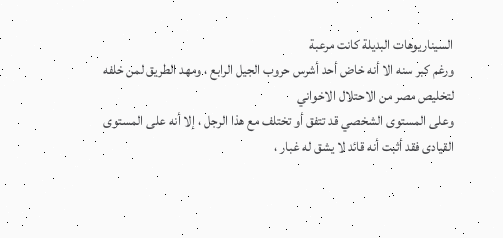السيناريوهات البديلة كانت مرعبة
ورغم كبر سنه الا أنه خاض أحد أشرس حروب الجيل الرابع ، ومهد الطريق لمن خلفه لتخليص مصر من الاحتلال الاخواني
وعلى المستوى الشخصي قد تتفق أو تختلف مع هذا الرجل ، إلا أنه على المستوى
القيادى فقد أثبت أنه قائد لا يشق له غبار ،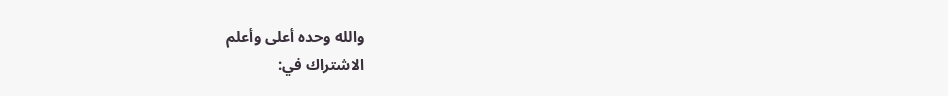والله وحده أعلى وأعلم
الاشتراك في: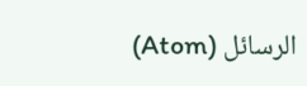الرسائل (Atom)